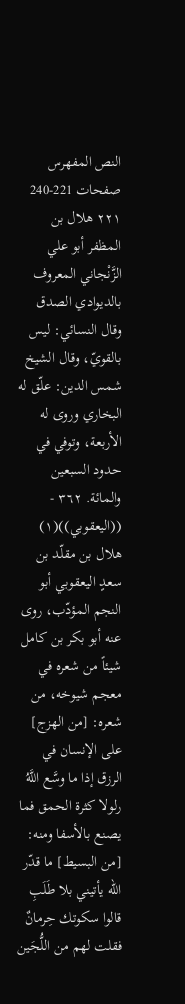النص المفهرس
صفحات 221-240
٢٢١ هلال بن المظفر أبو علي الزَّنْجاني المعروف بالديوادي الصدق وقال النسائي: ليس بالقويّ، وقال الشيخ شمس الدين: علّق له البخاري وروى له الأربعة، وتوفي في حدود السبعين والمائة. ٣٦٢ - ((اليعقوبي))(١) هلال بن مقلّد بن سعدٍ اليعقوبي أبو النجم المؤدّب، روى عنه أبو بكر بن كامل شيئاً من شعره في معجم شيوخه، من شعره: [من الهزج] على الإنسان في الرزق إذا ما وسَّع اللَّهُ رلولا كثرة الحمق فما يصنع بالأسفا ومنه: [من البسيط] ما قدّر الله يأتيني بلا طَلَبِ قالوا سكوتك حِرمانٌ فقلت لهم من اللُّجَين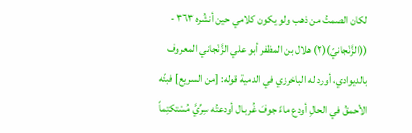لكان الصمتُ من ذهب ولو يكون كلامي حين أنشُره ٣٦٣ - ((الزَّنْجانيّ)(٢) هلال بن المظفر أبو علي الزَّنْجاني المعروف بالديوادي، أورد له الباخرزي في الدمية قوله: [من السريع] فبئّه الأحمقُ في الحالِ أودع ماءً جوفَ غُربـال أودعتُه سِرِّيَّ مُسْتكتِماً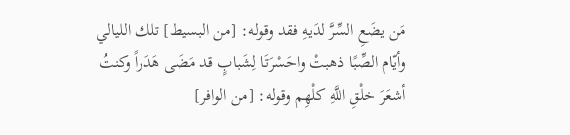مَن يضَعِ السِّرَّ لدَيهِ فقد وقوله: [من البسيط] تلك الليالي وأيّام الصِّبًا ذهبتْ واحَسْرَتَا لِشَبابٍ قد مَضَى هَدَراً وكنتُ أشعَرَ خلْقِ اللَّهِ كلْهِم وقوله: [من الوافر]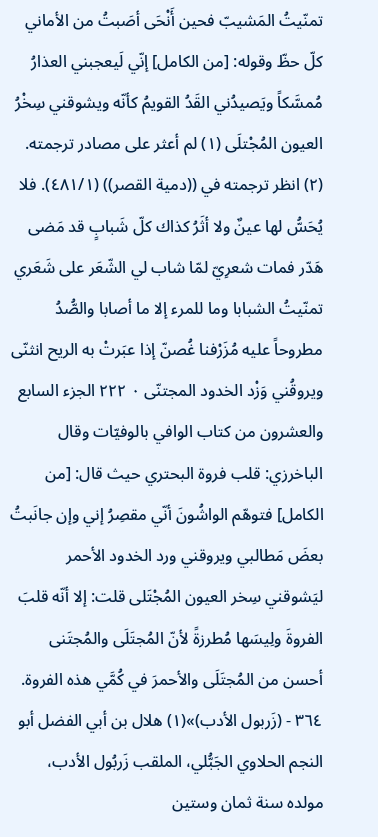تمنّيتُ المَشيبّ فحين أَنْحَى أصَبتُ من الأماني كلّ حظّ وقوله: [من الكامل] إنّي لَيعجبني العذارُ مُمسَّكاً ويَصيدُني القَدُ القويمُ كأنّه ويشوقني سِخْرُ العيون المُجْتلَى (١) لم أعثر على مصادر ترجمته. (٢) انظر ترجمته في ((دمية القصر)) (٤٨١/١). فلا يُحَسُّ لها عينٌ ولا أثَرُ كذاك كلّ شَبابٍ قد مَضى هَدّر فمات شعرِيّ لمّا شاب لي الشّعَر على شَعَري تمنّيتُ الشبابا وما للمرء إلا ما أصابا والصُّدُ مطروحاً عليه مُزَرْفنا غُصنّ إذا عبَرتْ به الريح انثنّى ويروقُني وَزْد الخدود المجتنّى ٠ ٢٢٢ الجزء السابع والعشرون من كتاب الوافي بالوفيّات وقال الباخرزي: قلب فروة البحتري حيث قال: [من الكامل] فتوهّم الواشُونَ أنّي مقصِرُ إني وإن جانَبتُ بعضَ مَطالبي ويروقني ورد الخدود الأحمر ليَشوقني سِخر العيون المُجْتَلى قلت: إلا أنّه قلبَ الفروةَ ولِيسَها مُطرزةً لأنّ المُجتَلَى والمُجتَنى أحسن من المُجتَلَى والأحمرَ في كُمَّي هذه الفروة. ٣٦٤ - (زَربول الأدب)»(١) هلال بن أبي الفضل أبو النجم الحلاوي الجَبُّلي، الملقب زَربُول الأدب، مولده سنة ثمان وستين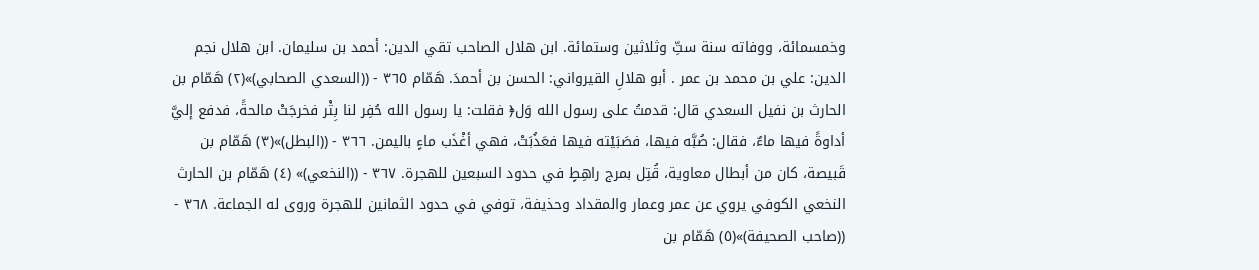وخمسمائة، ووفاته سنة ستِّ وثلاثين وستمائة. ابن هلال الصاحب تقي الدين: أحمد بن سليمان. ابن هلال نجم الدين: علي بن محمد بن عمر . أبو هلالِ القيرواني: الحسن بن أحمدَ. هَمّام ٣٦٥ - ((السعدي الصحابي)»(٢) هَمّام بن الحارث بن نفيل السعدي قال: قدمتُ على رسول الله وَل﴿ فقلت: يا رسول الله حُفِر لنا بِثْر فخرجَتْ مالحةً، فدفع إليَّ أداوةً فيها ماءٌ، فقال: صُبَّه فيها، فصَبَيْته فيها فعَذُبَتْ، فهي أغْذَب ماءٍ باليمن. ٣٦٦ - ((البطل)»(٣) هَمّام بن قَبيصة، كان من أبطال معاوية، قُتِل بمرج راهِطٍ في حدود السبعين للهجرة. ٣٦٧ - ((النخعي)» (٤) هَمّام بن الحارث النخعي الكوفي يروي عن عمر وعمار والمقداد وحذيفة، توفي في حدود الثمانين للهجرة وروى له الجماعة. ٣٦٨ - ((صاحب الصحيفة)»(٥) هَمّام بن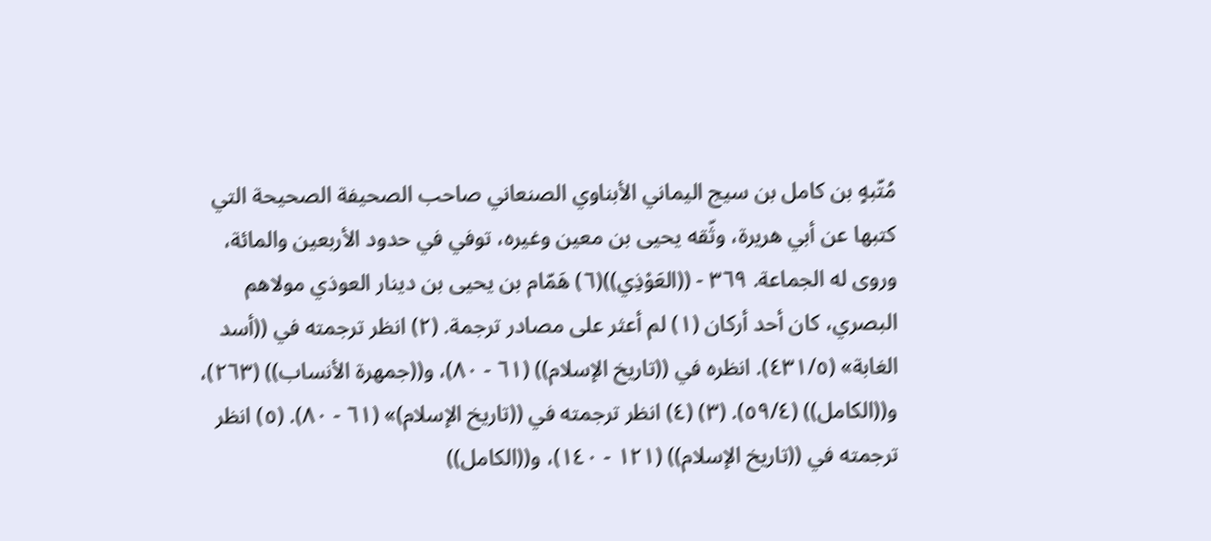مُتّبهٍ بن كامل بن سيج اليماني الأبناوي الصنعاني صاحب الصحيفة الصحيحة التي كتبها عن أبي هريرة، وثّقه يحيى بن معين وغيره، توفي في حدود الأربعين والمائة، وروى له الجماعة. ٣٦٩ - ((العَوْذِي))(٦) هَمّام بن يحيى بن دينار العوذي مولاهم البصري، كان أحد أركان (١) لم أعثر على مصادر ترجمة. (٢) انظر ترجمته في ((أسد الغابة» (٤٣١/٥). انظره في ((تاريخ الإسلام)) (٦١ - ٨٠)، و((جمهرة الأنساب)) (٢٦٣)، و((الكامل)) (٥٩/٤). (٣) (٤) انظر ترجمته في ((تاريخ الإسلام)» (٦١ - ٨٠). (٥) انظر ترجمته في ((تاريخ الإسلام)) (١٢١ - ١٤٠)، و((الكامل))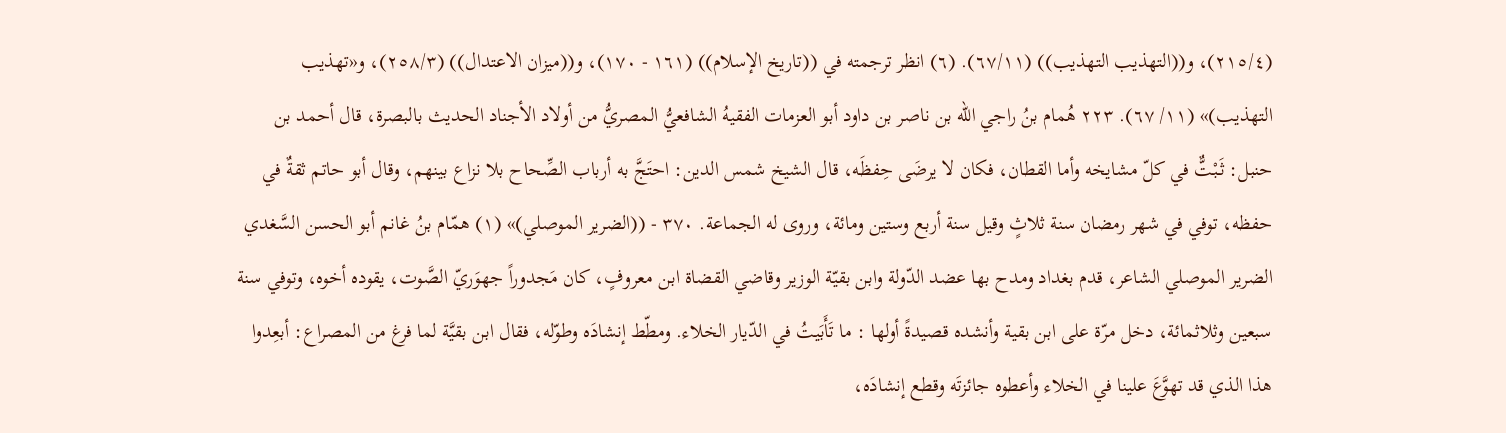(٢١٥/٤)، و((التهذيب التهذيب)) (٦٧/١١). (٦) انظر ترجمته في ((تاريخ الإسلام)) (١٦١ - ١٧٠)، و((ميزان الاعتدال)) (٢٥٨/٣)، و«تهذيب التهذيب)» (١١/ ٦٧). ٢٢٣ هُمام بنُ راجي الله بن ناصر بن داود أبو العزمات الفقيهُ الشافعيُّ المصريُّ من أولاد الأجناد الحديث بالبصرة، قال أحمد بن حنبل: ثَبْتٌّ في كلّ مشايخه وأما القطان، فكان لا يرضَى حِفظَه، قال الشيخ شمس الدين: احتَجَّ به أرباب الصِّحاح بلا نزاع بينهم، وقال أبو حاتم ثقةٌ في حفظه، توفي في شهر رمضان سنة ثلاثٍ وقيل سنة أربع وستين ومائة، وروى له الجماعة. ٣٧٠ - ((الضرير الموصلي)» (١) همّام بنُ غانم أبو الحسن السَّغدي الضرير الموصلي الشاعر، قدم بغداد ومدح بها عضد الدّولة وابن بقيّة الوزير وقاضي القضاة ابن معروفٍ، كان مَجدوراً جهوَريّ الصَّوت، يقوده أخوه، وتوفي سنة سبعين وثلاثمائة، دخل مرّة على ابن بقية وأنشده قصيدةً أولها : ما تَأَبَيتُ في الدّيار الخلاء. ومطّط إنشادَه وطوّله، فقال ابن بقيَّة لما فرغ من المصراع: أبعِدوا هذا الذي قد تهوَّعَ علينا في الخلاء وأعطوه جائزتَه وقطع إنشادَه،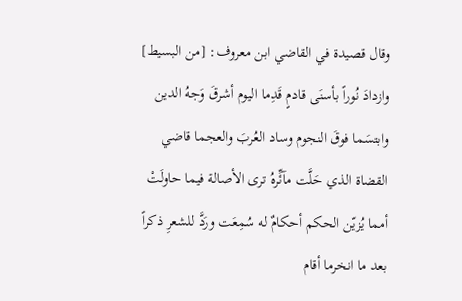وقال قصيدة في القاضي ابن معروف: [من البسيط] وازدادَ نُوراً بأسنَى قادمٍ قَدِما اليوم أشرقَ وَجهُ الدين وابتسَما فوقَ النجوم وساد العُربَ والعجما قاضي القضاة الذي حَلَّت مآئِّرهُ ترى الأصالة فيما حاولَتْ أمما يُزيّن الحكم أحكامٌ له سُمِعَت ورَدَّ للشعرِ ذكراً بعد ما انخرما أقام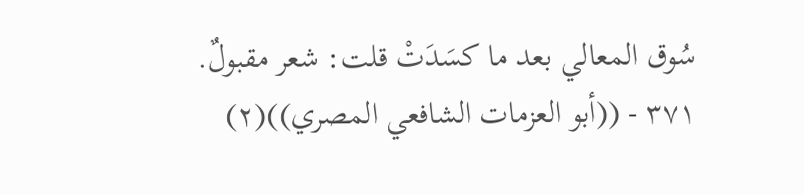سُوق المعالي بعد ما كسَدَتْ قلت: شعر مقبولٌ. ٣٧١ - ((أبو العزمات الشافعي المصري))(٢)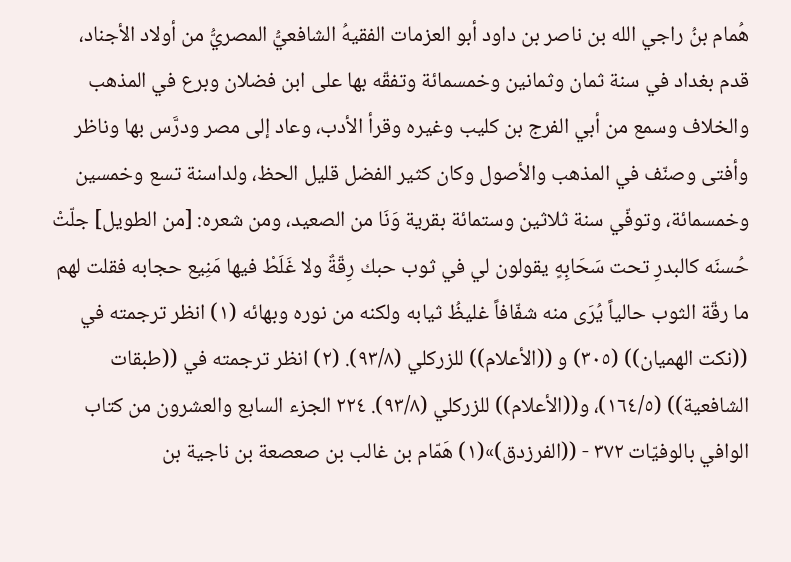هُمام بنُ راجي الله بن ناصر بن داود أبو العزمات الفقيهُ الشافعيُّ المصريُّ من أولاد الأجناد، قدم بغداد في سنة ثمان وثمانين وخمسمائة وتفقّه بها على ابن فضلان وبرع في المذهب والخلاف وسمع من أبي الفرج بن كليب وغيره وقرأ الأدب، وعاد إلى مصر ودرَّس بها وناظر وأفتى وصنّف في المذهب والأصول وكان كثير الفضل قليل الحظ، ولداسنة تسع وخمسين وخمسمائة، وتوفّي سنة ثلاثين وستمائة بقرية وَنَا من الصعيد، ومن شعره: [من الطويل] جلّتْ حُسنَه كالبدرِ تحت سَحَابِهٍ يقولون لي في ثوب حبك رِقّةٌ ولا غَلَطْ فيها مَنِيع حجابه فقلت لهم ما رقّة الثوب حالياً يُرَى منه شفّافاً غليظُ ثيابه ولكنه من نوره وبهائه (١) انظر ترجمته في ((نكت الهميان)) (٣٠٥) و ((الأعلام)) للزركلي (٩٣/٨). (٢) انظر ترجمته في ((طبقات الشافعية)) (١٦٤/٥)، و((الأعلام)) للزركلي (٩٣/٨). ٢٢٤ الجزء السابع والعشرون من كتاب الوافي بالوفيّات ٣٧٢ - ((الفرزدق)»(١) هَمّام بن غالب بن صعصعة بن ناجية بن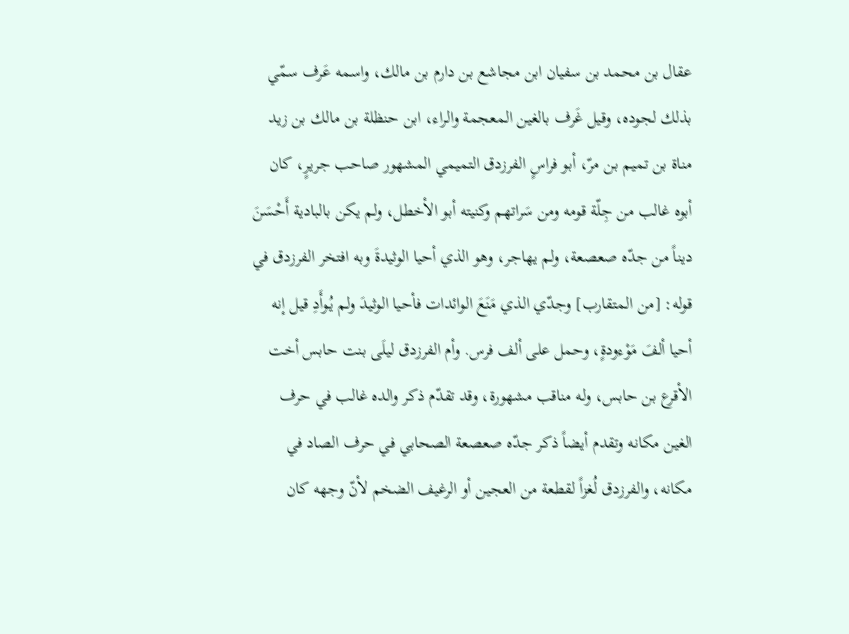عقال بن محمد بن سفيان ابن مجاشع بن دارم بن مالك، واسمه عَرف سمّي بذلك لجوده، وقيل غَرف بالغين المعجمة والراء، ابن حنظلة بن مالك بن زيد مناة بن تميم بن مرّ، أبو فراسٍ الفرزدق التميمي المشهور صاحب جريرٍ، كان أبوه غالب من جِلّة قومه ومن سَراتهم وكنيته أبو الأخطل، ولم يكن بالبادية أَحْسَنَ ديناً من جدّه صعصعة، ولم يهاجر، وهو الذي أحيا الوثيدةَ وبه افتخر الفرزدق في قوله: [من المتقارب] وجدّي الذي مَنَعَ الوائدات فأحيا الوثيدَ ولم يُـوأَدِ قيل إنه أحيا ألفَ مَوْءودةٍ، وحمل على ألف فرس. وأم الفرزدق ليلَى بنت حابس أخت الأقرع بن حابس، وله مناقب مشهورة، وقد تقدّم ذكر والده غالب في حرف الغين مكانه وتقدم أيضاً ذكر جدّه صعصعة الصحابي في حرف الصاد في مكانه، والفرزدق لُغزاً لقطعة من العجين أو الرغيف الضخم لأنّ وجهه كان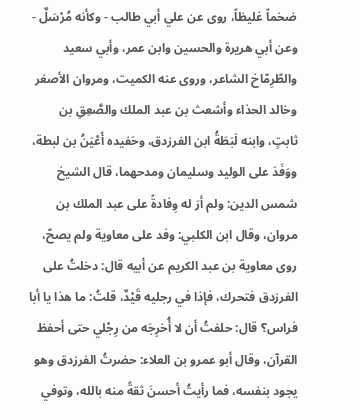ضخماً غليظاً، روى عن علي أبي طالب - وكأنه مُرْسَلٌ - وعن أبي هريرة والحسين وابن عمر، وأبي سعيد والطّرِمّاخ الشاعر، وروى عنه الكميت، ومروان الأصغر وخالد الحذاء وأشعث بن عبد الملك والصَّعِقِ بن ثابتٍ، وابنه لَبَطَةُ ابن الفرزدق، وحَفيده أَعْيَنُ بن لبطة، ووَفَدَ على الوليد وسليمان ومدحهما، قال الشيخ شمس الدين: ولم أرَ له وِفادةً على عبد الملك بن مروان، وقال ابن الكلبي: وفد على معاوية ولم يصحّ، روى معاوية بن عبد الكريم عن أبيه قال: دخلتُ على الفرزدق فتحرك، فإذا في رجليه قَيْدٌ، قلتُ: ما هذا يا أبا فراس؟ قال: حلفتُ أن لا أُخرِجَه من رِجْلي حتى أحفظ القرآن، وقال أبو عمرو بن العلاء: حضرتُ الفرزدق وهو يجود بنفسه، فما رأيتُ أحسنَ ثقةً منه بالله، وتوفي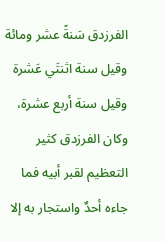الفرزدق سَنةً عشر ومائة وقيل سنة اثنتَي عَشرة وقيل سنة أربع عشرة، وكان الفرزدق كثير التعظيم لقبر أبيه فما جاءه أحدٌ واستجار به إلا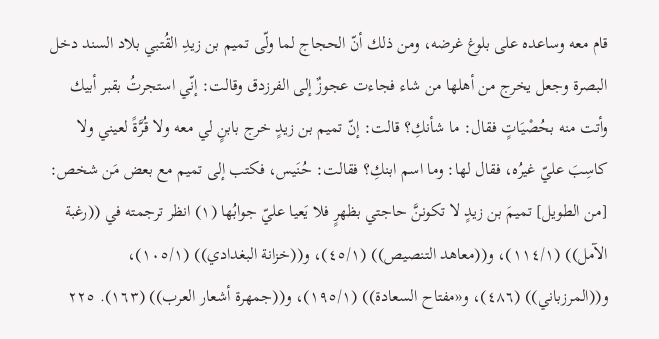قام معه وساعده على بلوغ غرضه، ومن ذلك أنّ الحجاج لما ولّى تميم بن زيدِ القُتبي بلاد السند دخل البصرة وجعل يخرج من أهلها من شاء فجاءت عجوزٌ إلى الفرزدق وقالت: إنّي استجرتُ بقبر أبيك وأتت منه بحُصْيَاتٍ فقال: ما شأنكِ؟ قالت: إنّ تميم بن زيدٍ خرج بابنٍ لي معه ولا قُرَّةً لعيني ولا كاسِبَ عليّ غيرُه، فقال لها: وما اسم ابنكِ؟ فقالت: حُنَيس، فكتب إلى تميم مع بعض مَن شخص: [من الطويل] تميمَ بن زيدٍ لا تكوننَّ حاجتي بظهرٍ فلا يَعيا عليّ جوابُها (١) انظر ترجمته في ((رغبة الآمل)) (١١٤/١)، و((معاهد التنصيص)) (٤٥/١)، و((خزانة البغدادي)) (١٠٥/١)، و((المرزباني)) (٤٨٦)، و«مفتاح السعادة)) (١٩٥/١)، و((جمهرة أشعار العرب)) (١٦٣). ٢٢٥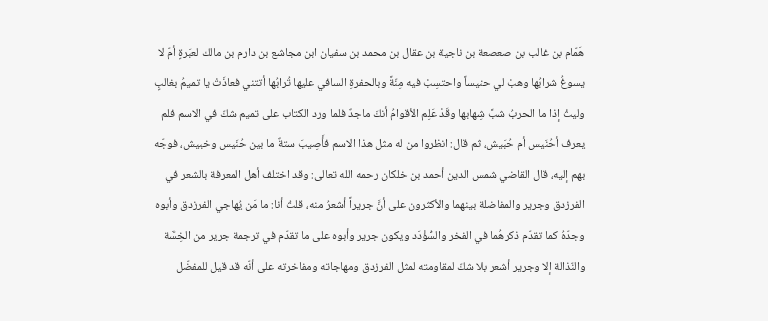هَمّام بن غالب بن صعصعة بن ناجية بن عقال بن محمد بن سفيان ابن مجاشع بن دارم بن مالك لعبَرةٍ أمّ لا يسوغُ شرابُها وهبْ لي حنيساً واحتسِبْ فيه مِنّةً وبالحفرةِ السافي عليها تُرابُها أتتني فعاذَتْ يا تميمُ بغالبٍ وليثْ إذا ما الحربُ شبَّ شِهابها وقَدْ عَلِم الأقوامُ أنكَ ماجدٌ فلما ورد الكتاب على تميم شكّ في الاسم فلم يعرف أحُنَيس أم حُبَيش، ثم قال: انظروا من له مثل هذا الاسم فأَصِيبَ ستةٌ ما بين حُنَيس وخبيش، فوجّه بهم إليه، قال القاضي شمس الدين أحمد بن خلكان رحمه الله تعالى: وقد اختلف أهل المعرفة بالشعر في الفرزدق وجرير والمفاضلة بينهما والأكثرون على أنَّ جريراً أشعرُ منه، قلتُ أنا: ما مَن يُهاجي الفرزدق وأبوه وجدّهُ كما تقدّم ذكرهُما في الفخر والسُّؤْدَد ويكون جرير وأبوه على ما تقدّم في ترجمة جرير من الخِسَّة والنّذالة إلا وجرير أشعر بلا شكّ لمقاومته لمثل الفرزدق ومهاجاته ومفاخرته على أنّه قد قيل للمفضّل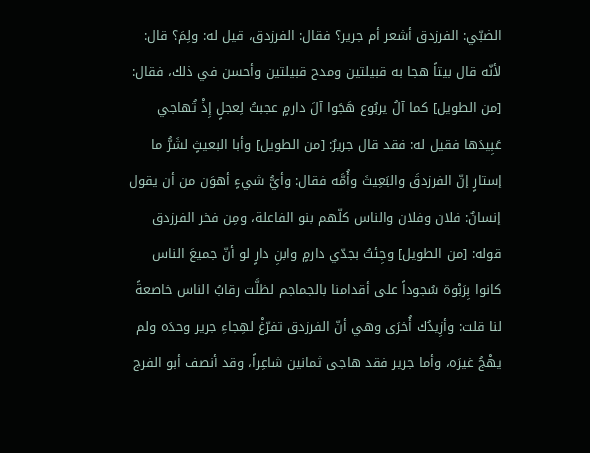الضبّي: الفرزدق أشعر أم جرير؟ فقال: الفرزدق، قيل له: ولِمَ؟ قال: لأنّه قال بيتاً هجا به قبيلتين ومدح قبيلتين وأحسن في ذلك، فقال: [من الطويل] كما آلُ يربُوع هَجَوا آلَ دارمٍ عجبتُ لِعجلٍ إِذْ تُهاجي عَبِيدَها فقيل له: فقد قال جريرٌ: [من الطويل] وأبا البعيثٍ لشَرُّ ما إستارٍ إنّ الفرزدقَ والبَعِيثَ وأُمَّه فقال: وأيُّ شيءٍ أهوَن من أن يقول إنسانٌ: فلان وفلان والناس كلّهم بنو الفاعلة، ومِن فخر الفرزدق قوله: [من الطويل] وجِئتُ بجدّي دارمٍ وابنِ دارٍ لو أنّ جميعَ الناس كانوا بِرَبْوة سُجوداً على أقدامنا بالجماجم لظلَّت رقابُ الناس خاصعةً لنا قلت: وأزِيدُك أُخرَى وهي أنّ الفرزدق تفرّغْ لهِجاءِ جرير وحدَه ولم يهْجُ غيرَه، وأما جرير فقد هاجى ثمانين شاعِراً، وقد أنصف أبو الفرج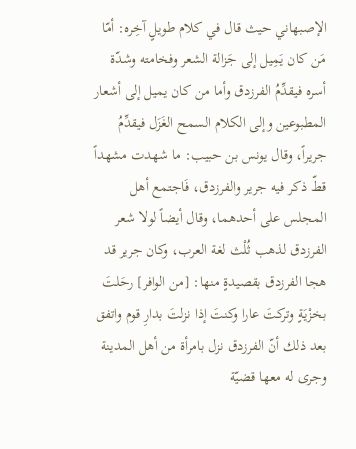الإصبهاني حيث قال في كلام طويلٍ آخِره: أمّا مَن كان يَمِيل إلى جَزالة الشعر وفخامته وشدّة أسره فيقدِّمُ الفرزدق وأما من كان يميل إلى أشعار المطبوعين وإلى الكلام السمح الغَزَل فيقدِّمُ جريراً، وقال يونس بن حبيب: ما شهدت مشهداً قطّ ذكر فيه جرير والفرزدق، فَاجتمع أهل المجلس على أحدهما، وقال أيضاً لولا شعر الفرزدق لذهب ثُلْث لغة العرب، وكان جرير قد هجا الفرزدق بقصيدةٍ منها: [من الوافر] رحَلتَ بخزْيَةٍ وتركتَ عارا وكنتَ إذا نزلتَ بدارِ قوم واتفق بعد ذلك أنّ الفرزدق نزل بامرأة من أهل المدينة وجرى له معها قضيّة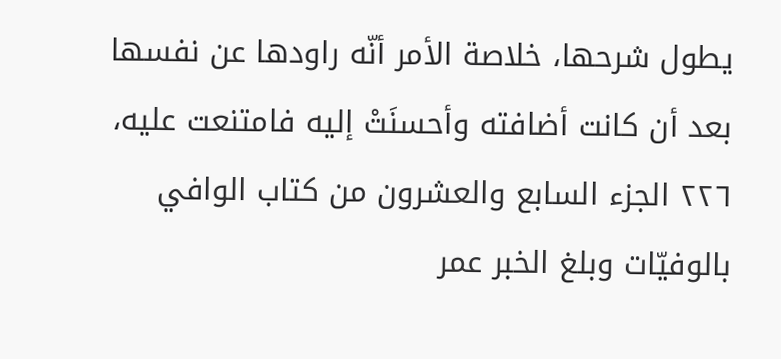يطول شرحها، خلاصة الأمر أنّه راودها عن نفسها بعد أن كانت أضافته وأحسنَتْ إليه فامتنعت علیه، ٢٢٦ الجزء السابع والعشرون من كتاب الوافي بالوفيّات وبلغ الخبر عمر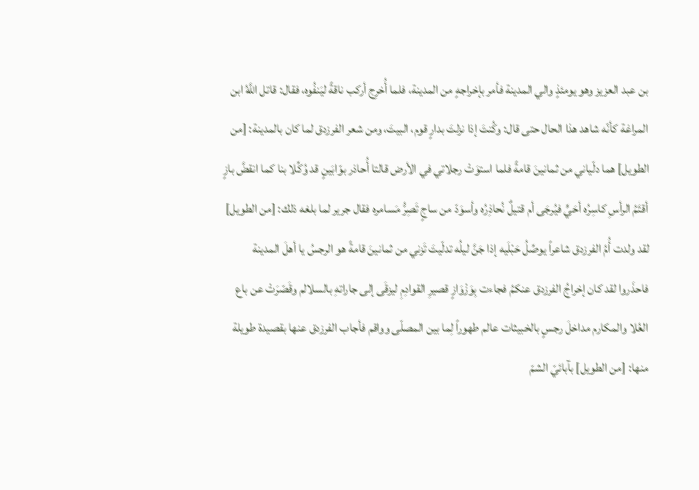بن عبد العزيز وهو يومئذٍ والي المدينة فأمر بإخراجهٍ من المدينة، فلما أُخرِج أركب ناقةً ليَنفُوه، فقال: قاتل اللَّهُ ابن المراغة كأنّه شاهد هذا الحال حتى قال: وكُنتَ إذا نزلتَ بدارٍ قوم، البيتَ، ومن شعر الفرزدق لما كان بالمدينة: [من الطويل] هما دلّياني من ثمانينَ قامةً فلما استوَتْ رجلاتي في الأرض قالتا أُحاذر بوّابَينٍ قد وُكِّلا بنا كما انقضَّ بازٍ أقتَمُ الرأسِ كاسِرُه أحَيٍّ فيُرجَى أم قتيلٌ نُحاذِرُه وأسوَدّ من ساجٍ تَصِرُّ مَسامره فقال جرير لما بلغه ذلك: [من الطويل] لقد ولدت أُمُ الفرزدق شاعراً يوصِّلُ حَبْلَيه إذا جَنَّ ليلُه تدلّيتَ تَزني من ثمانينَ قامةً هو الرجسُ يا أهلَ المدينة فاحذَروا لقد كان إخراجُ الفرزدق عنكمُ فجاءت بِوَزْوَازٍ قصيرِ القوادِمِ ليزقَى إلى جاراتهِ بالسلالم وقَصّرَتْ عن باع العُلا والمكارم مداخلَ رجسٍ بالخبيثات عالم طهوراً لِما بين المصلّى وواقم فأجاب الفرزدق عنها بقصيدة طويلة منها: [من الطويل] بآبائيّ الشمّ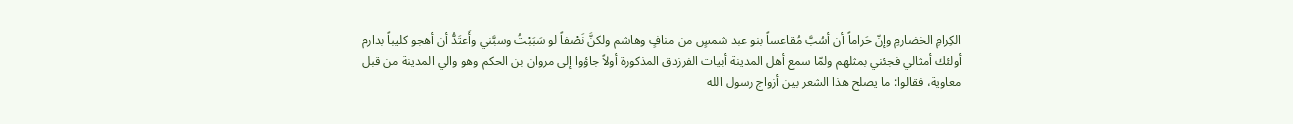الكِرامِ الخضارمِ وإنّ حَراماً أن أسُبَّ مُقاعساً بنو عبد شمسٍ من منافٍ وهاشم ولكنَّ نَصْفاً لو سَبَبْتُ وسبَّني وأَعتَدُّ أن أهجو كليباً بدارم أولئك أمثالي فجئني بمثلهم ولمّا سمع أهل المدينة أبيات الفرزدق المذكورة أولاً جاؤوا إلى مروان بن الحكم وهو والي المدينة من قبل معاوية، فقالوا: ما يصلح هذا الشعر بين أزواج رسول الله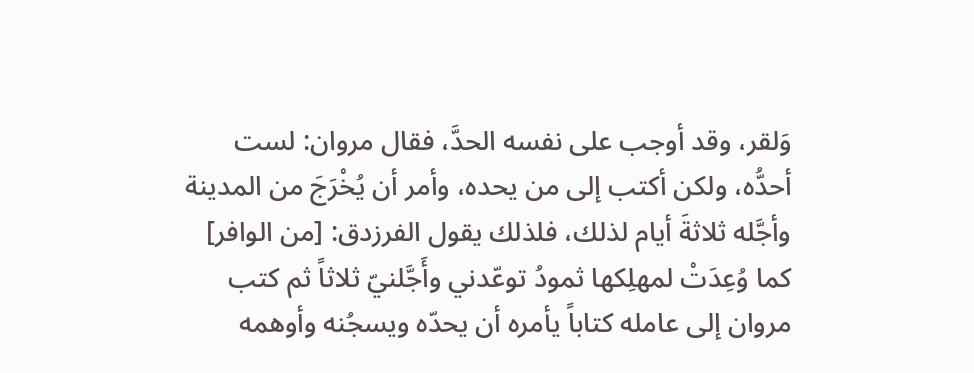وَلقر، وقد أوجب على نفسه الحدَّ، فقال مروان: لست أحدُّه، ولكن أكتب إلى من يحده، وأمر أن يُخْرَجَ من المدينة وأجَّله ثلاثةَ أيام لذلك، فلذلك يقول الفرزدق: [من الوافر] كما وُعِدَتْ لمهلِكها ثمودُ توعّدني وأَجَّلنيّ ثلاثاً ثم كتب مروان إلى عامله كتاباً يأمره أن يحدّه ويسجُنه وأوهمه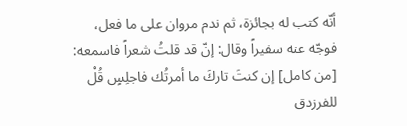أنّه كتب له بجائزة، ثم ندم مروان على ما فعل، فوجّه عنه سفيراً وقال: إنّ قد قلتُ شعراً فاسمعه: [من كامل] إن كنتَ تاركَ ما أمرتُك فاجلِسٍ قُلْ للفرزدق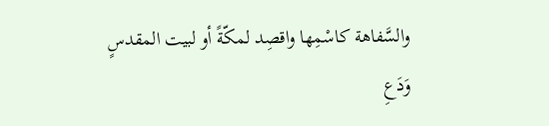والسَّفاهة كاسْمِها واقصِد لمكّةً أو لبيت المقدسٍ وَدَعِ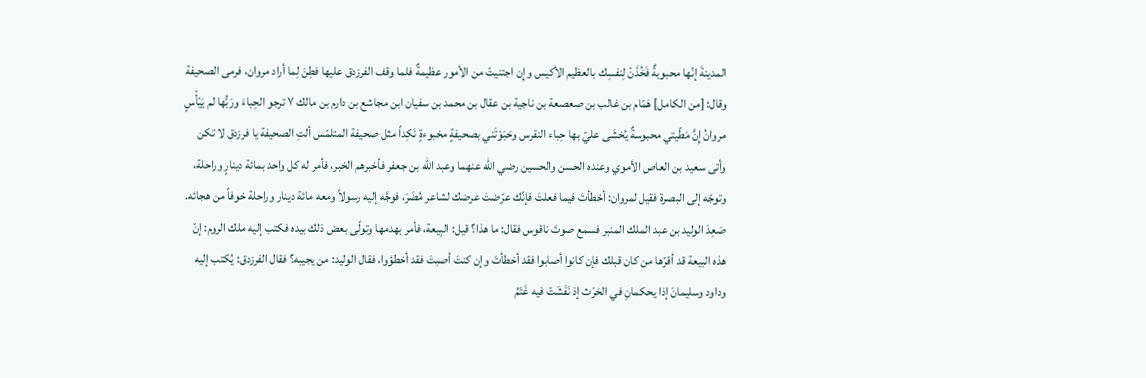المدينةَ إنّها محبوبةٌ فَخُذَنْ لِنفسِك بالعظيم الأكيس وإِن اجتنيتّ من الأمور عظيمةٌ فلما وقف الفرزدق عليها فطِنَ لِما أراد مروان، فرمى الصحيفة وقال: [من الكامل] هَمّام بن غالب بن صعصعة بن ناجية بن عقال بن محمد بن سفيان ابن مجاشع بن دارم بن مالك ٧ ترجو الحِباءَ ورَبُّها لم يَيْأْسٍ مروانُ إِنَّ مَطّيتي محبوسةٌ يُخشَى عليّ بها حِباء النقرس وحَبَوْتَني بصحيفةٍ مخبوءةٍ نَكِداً مثل صحيفة المتلمّس ألتِ الصحيفة يا فرزدق لا تكن وأتى سعيد بن العاص الأموي وعنده الحسن والحسين رضي الله عنهما وعبد الله بن جعفر فأخبرهم الخبر، فأمر له كل واحد بمائة دينارٍ وراحلة، وتوجّه إلى البصرة فقيل لمروان: أخطأتَ فيما فعلتَ فإنّك عرّضتَ عرضك لشاعر مُضَرَ، فوجَّه إليه رسولاً ومعه مائة دينار وراحلة خوفاً من هجائه. صَعِدَ الوليد بن عبد الملك المنبر فسمع صوتَ ناقوس فقال: ما هذا؟ قيل: البِيعة، فأمر بهدمها وتولّى بعض ذلك بيده فكتب إليه ملك الروم: إنّ هذه البيعة قد أقرّها من كان قبلك فإن كانوا أصابوا فقد أخطأتَ وإن كنتَ أصبتَ فقد أخطؤوا، فقال الوليد: من يجيبه؟ فقال الفرزدق: يُكتب إليه وداود وسليمانَ إذا يحكمانِ في الحَرْث إذ نَفَشَتْ فيه غَتَمُ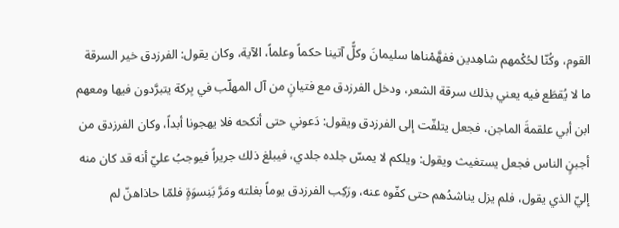القوم، وكُنّا لحُكْمهم شاهِدين ففهَّمْناها سليمانَ وكلًّ آتينا حكماً وعلماً، الآية، وكان يقول: الفرزدق خير السرقة ما لا يُقطَع فيه يعني بذلك سرقة الشعر، ودخل الفرزدق مع فتيانٍ من آل المهلّب في بِركة يتبرَّدون فيها ومعهم ابن أبي علقمةَ الماجن، فجعل يتلفّت إلى الفرزدق ويقول: دَعوني حتى أنكحه فلا يهجونا أبداً، وكان الفرزدق من أجبنٍ الناس فجعل يستغيث ويقول: ويلكم لا يمسّ جلده جلدي، فيبلغ ذلك جريراً فيوجبُ عليّ أنه قد كان منه إليّ الذي يقول، فلم يزل يناشدُهم حتى كفّوه عنه، ورَكِب الفرزدق يوماً بغلته ومَرَّ بَنِسوَةٍ فلمّا حاذاهنّ لم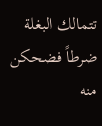تتمالك البغلة ضرطاً فضحكن منه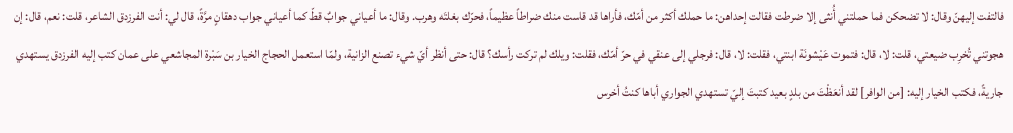فالتفت إليهنّ وقال: لا تضحكن فما حملتني أُنثى إلا ضرطت فقالت إحداهن: ما حملك أكثر من أمّك، فأراها قد قاست منك ضراطاً عظيماً، فحرّك بغلتَه وهرب. وقال: ما أعياني جوابٌ قطّ كما أعياني جواب دهقانٍ مرَّةً، قال لي: أنت الفرزدق الشاعر، قلت: نعم، قال: إن هجوتني تُخرِب ضيعتي، قلت: لا، قال: فتموت عَيْشونَة ابنتي، فقلت: لا، قال: فرجلي إلى عنقي في حرّ أمّك، فقلت: ويلك لم تركت رأسك؟ قال: حتى أنظر أيّ شيء تصنع الزانية، ولمّا استعمل الحجاج الخيار بن سَبْرة المجاشعي على عمان كتب إليه الفرزدق يستهدي جاريةً، فكتب الخيار إليه: [من الوافر] لقد أنعَظْتَ من بلدٍ بعيد كتبتَ إليّ تستهدي الجواري أباها كنتُ أخرس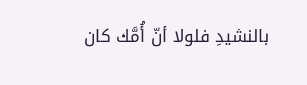بالنشيدِ فلولا أنّ أُمَّك كان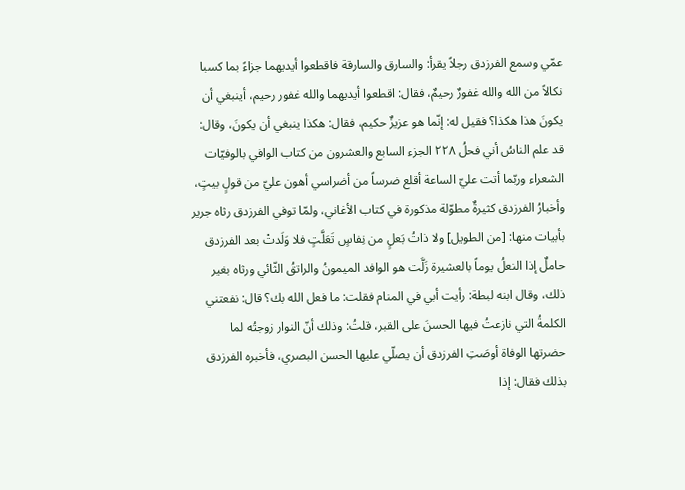عمّي وسمع الفرزدق رجلاً يقرأ: والسارق والسارقة فاقطعوا أيديهما جزاءً بما كسبا نكالاً من الله والله غفورٌ رحيمٌ، فقال: اقطعوا أيديهما والله غفور رحيم، أينبغي أن يكونَ هذا هكذا؟ فقيل له: إنّما هو عزيزٌ حكيم، فقال: هكذا ينبغي أن يكونَ، وقال: قد علم الناسُ أني فحلُ ٢٢٨ الجزء السابع والعشرون من كتاب الوافي بالوفيّات الشعراء وربّما أتت عليّ الساعة أقلع ضرساً من أضراسي أهون عليّ من قولٍ بيتٍ، وأخبارُ الفرزدق كثيرةٌ مطوّلة مذكورة في كتاب الأغاني، ولمّا توفي الفرزدق رثاه جرير بأبيات منها: [من الطويل] ولا ذاتُ بَعلٍ من نِفاسٍ تَعَلَّتٍ فلا وَلَدتْ بعد الفرزدق حاملٌ إذا النعلُ يوماً بالعشيرة زَلَّت هو الوافد الميمونُ والراتقُ الثّائي ورثاه بغير ذلك، وقال ابنه لبطة: رأيت أبي في المنام فقلت: ما فعل الله بك؟ قال: نفعتني الكلمةُ التي نازعتُ فيها الحسنَ على القبر، قلتُ: وذلك أنّ النوار زوجتُه لما حضرتها الوفاة أوصَتِ الفرزدق أن يصلّي عليها الحسن البصري، فأخبره الفرزدق بذلك فقال: إذا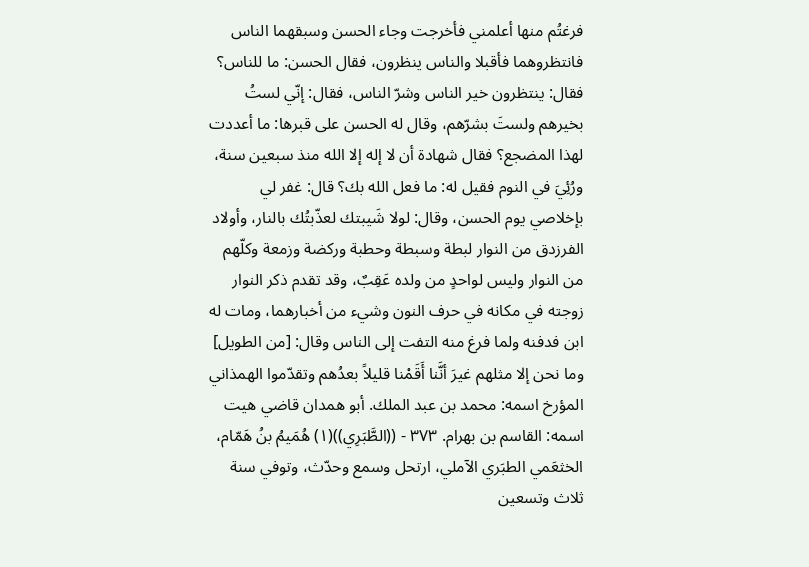فرغتُم منها أعلمني فأخرجت وجاء الحسن وسبقهما الناس فانتظروهما فأقبلا والناس ينظرون، فقال الحسن: ما للناس؟ فقال: ينتظرون خير الناس وشرّ الناس، فقال: إنّي لستُ بخيرهم ولستَ بشرّهم، وقال له الحسن على قبرها: ما أعددت لهذا المضجع؟ فقال شهادة أن لا إله إلا الله منذ سبعين سنة، ورُئِيَ في النوم فقيل له: ما فعل الله بك؟ قال: غفر لي بإخلاصي يوم الحسن، وقال: لولا شَيبتك لعذّبتُك بالنار، وأولاد الفرزدق من النوار لبطة وسبطة وحطبة وركضة وزمعة وكلّهم من النوار وليس لواحدٍ من ولده عَقِبٌ، وقد تقدم ذكر النوار زوجته في مكانه في حرف النون وشيء من أخبارهما، ومات له ابن فدفنه ولما فرغ منه التفت إلى الناس وقال: [من الطويل] وما نحن إلا مثلهم غيرَ أنَّنا أَقَمْنا قليلاً بعدُهم وتقدّموا الهمذاني المؤرخ اسمه: محمد بن عبد الملك. أبو همدان قاضي هيت اسمه: القاسم بن بهرام. ٣٧٣ - ((الطَّبَرِي))(١) هُمَيمُ بنُ هَمّام، الخثعَمي الطبَري الآملي، ارتحل وسمع وحدّث، وتوفي سنة ثلاث وتسعين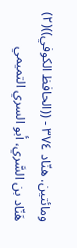ومائتين. هنّاد ٣٧٤ - ((الحافظ الكوفي))(٢) هَنّاد بن السَّري، أبو السري التميمي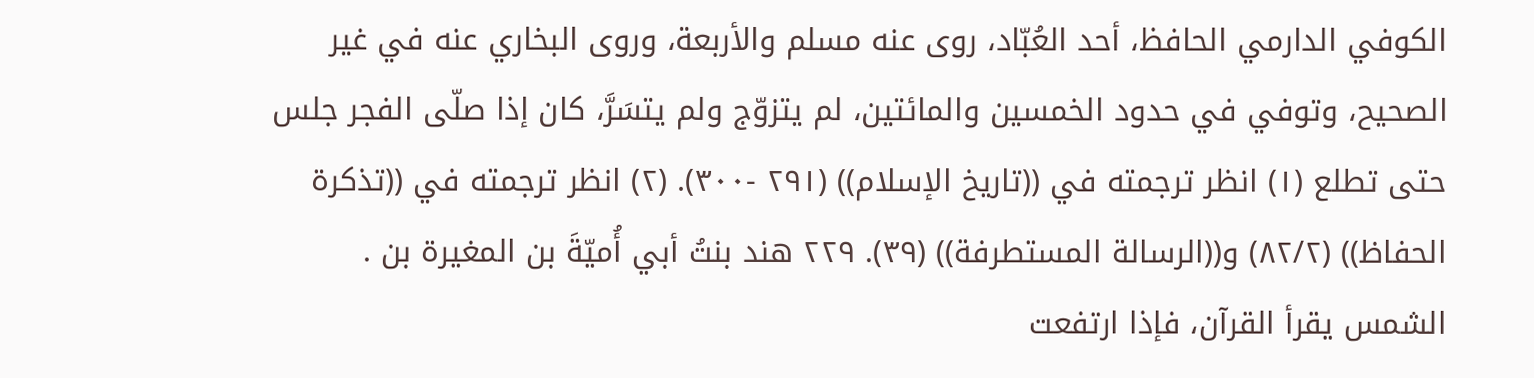الكوفي الدارمي الحافظ، أحد العُبّاد، روى عنه مسلم والأربعة، وروى البخاري عنه في غير الصحيح، وتوفي في حدود الخمسين والمائتين، لم يتزوّج ولم يتسَرَّ، كان إذا صلّى الفجر جلس حتى تطلع (١) انظر ترجمته في ((تاريخ الإسلام)) (٢٩١ -٣٠٠). (٢) انظر ترجمته في ((تذكرة الحفاظ)) (٨٢/٢) و((الرسالة المستطرفة)) (٣٩). ٢٢٩ هند بنتُ أبي أُميّةَ بن المغيرة بن . الشمس يقرأ القرآن، فإذا ارتفعت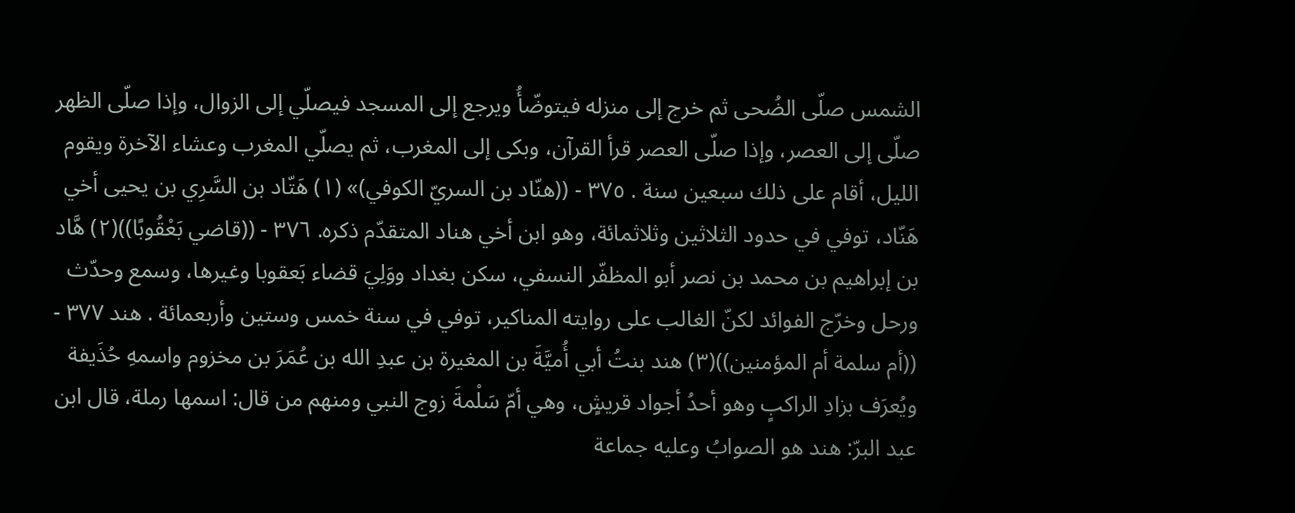الشمس صلّى الضُحى ثم خرج إلى منزله فيتوضّأُ ويرجع إلى المسجد فيصلّي إلى الزوال، وإذا صلّى الظهر صلّى إلى العصر، وإذا صلّى العصر قرأ القرآن، وبكى إلى المغرب، ثم يصلّي المغرب وعشاء الآخرة ويقوم الليل، أقام على ذلك سبعين سنة . ٣٧٥ - ((هنّاد بن السريّ الكوفي)» (١) هَتّاد بن السَّرِي بن يحيى أخي ھَنّاد، توفي في حدود الثلاثين وثلاثمائة، وهو ابن أخي هناد المتقدّم ذكره. ٣٧٦ - ((قاضي بَعْقُوبًا))(٢) هَّاد بن إبراهيم بن محمد بن نصر أبو المظفّر النسفي، سكن بغداد ووَلِيَ قضاء بَعقوبا وغيرها، وسمع وحدّث ورحل وخرّج الفوائد لكنّ الغالب على روايته المناكير، توفي في سنة خمس وستين وأربعمائة . هند ٣٧٧ - ((أم سلمة أم المؤمنين))(٣) هند بنتُ أبي أُميَّةَ بن المغيرة بن عبدِ الله بن عُمَرَ بن مخزوم واسمهِ حُذَيفة ويُعرَف بزادِ الراكبٍ وهو أحدُ أجواد قريشٍ، وهي أمّ سَلْمةَ زوج النبي ومنهم من قال: اسمها رملة، قال ابن عبد البرّ: هند هو الصوابُ وعليه جماعة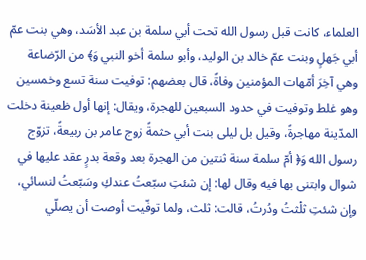العلماء، كانت قبل رسول الله تحت أبي سلمة بن عبد الأسَد، وهي بنت عمّ أبي جَهلٍ وبنت عمّ خالد بن الوليد، وأبو سلمة أخو النبي وَ﴾ من الرّضاعة وهي آخِرَ أمّهات المؤمنين وفاةً، قال بعضهم: توفيت سنة تسع وخمسين وهو غلط وتوفيت في حدود السبعين للهجرة، ويقال: إنها أول ظعينة دخلت المدّينة مهاجرةً، وقيل بل ليلى بنت أبي حثمةً زوج عامر بن ربيعةً، تزوّج رسول الله وَ﴿ أمّ سلمة سنة ثنتين من الهجرة بعد وقعة بدرٍ عقد عليها في شوال وابتنى بها فيه وقال لها: إن شئتِ سبّعتُ عندكِ وسَبّعتُ لنسائي، وإن شئتِ ثلْثتُ ودُرتُ، قالت: ثلث، ولما توفّيت أوصت أن يصلّي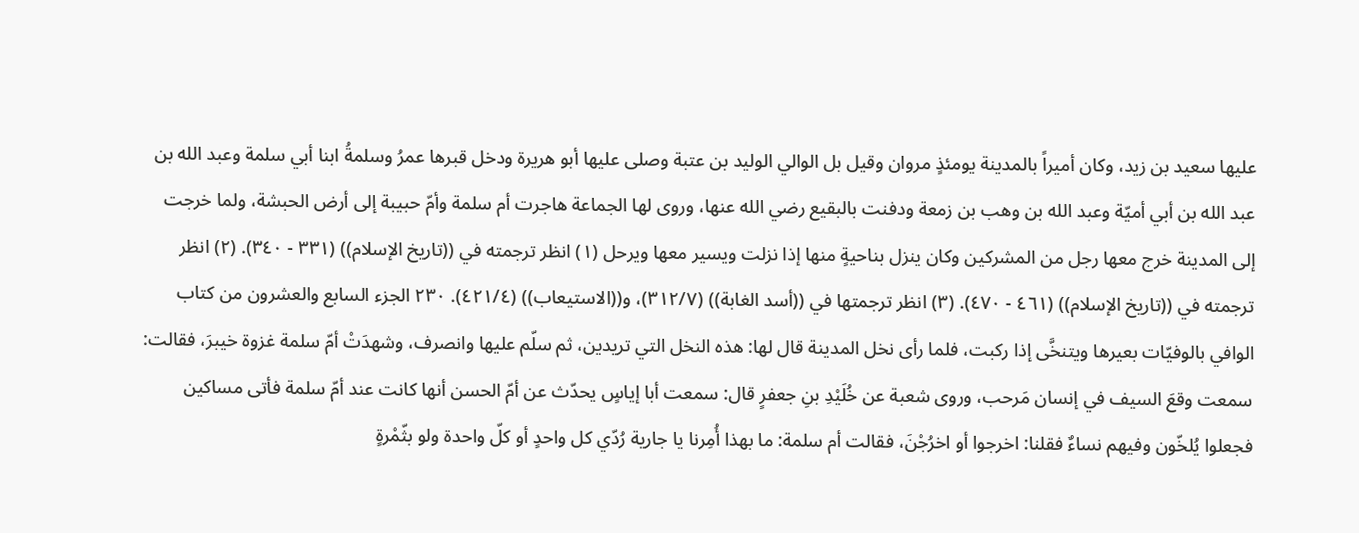عليها سعيد بن زيد، وكان أميراً بالمدينة يومئذٍ مروان وقيل بل الوالي الوليد بن عتبة وصلى عليها أبو هريرة ودخل قبرها عمرُ وسلمةُ ابنا أبي سلمة وعبد الله بن عبد الله بن أبي أميّة وعبد الله بن وهب بن زمعة ودفنت بالبقيع رضي الله عنها، وروى لها الجماعة هاجرت أم سلمة وأمّ حبيبة إلى أرض الحبشة، ولما خرجت إلى المدينة خرج معها رجل من المشركين وكان ينزل بناحيةٍ منها إذا نزلت ويسير معها ويرحل (١) انظر ترجمته في ((تاريخ الإسلام)) (٣٣١ - ٣٤٠). (٢) انظر ترجمته في ((تاريخ الإسلام)) (٤٦١ - ٤٧٠). (٣) انظر ترجمتها في ((أسد الغابة)) (٣١٢/٧)، و((الاستيعاب)) (٤٢١/٤). ٢٣٠ الجزء السابع والعشرون من كتاب الوافي بالوفيّات بعيرها ويتنخَّى إذا ركبت، فلما رأى نخل المدينة قال لها: هذه النخل التي تريدين، ثم سلّم عليها وانصرف، وشهدَتْ أمّ سلمة غزوة خيبرَ، فقالت: سمعت وقعَ السيف في إنسان مَرحب، وروى شعبة عن خُلَيْدِ بنِ جعفرٍ قال: سمعت أبا إياسٍ يحدّث عن أمّ الحسن أنها كانت عند أمّ سلمة فأتى مساكين فجعلوا يُلخّون وفيهم نساءٌ فقلنا: اخرجوا أو اخرُجْنَ، فقالت أم سلمة: ما بهذا أُمِرنا يا جارية رُدّي كل واحدٍ أو كلّ واحدة ولو بثّمْرةٍ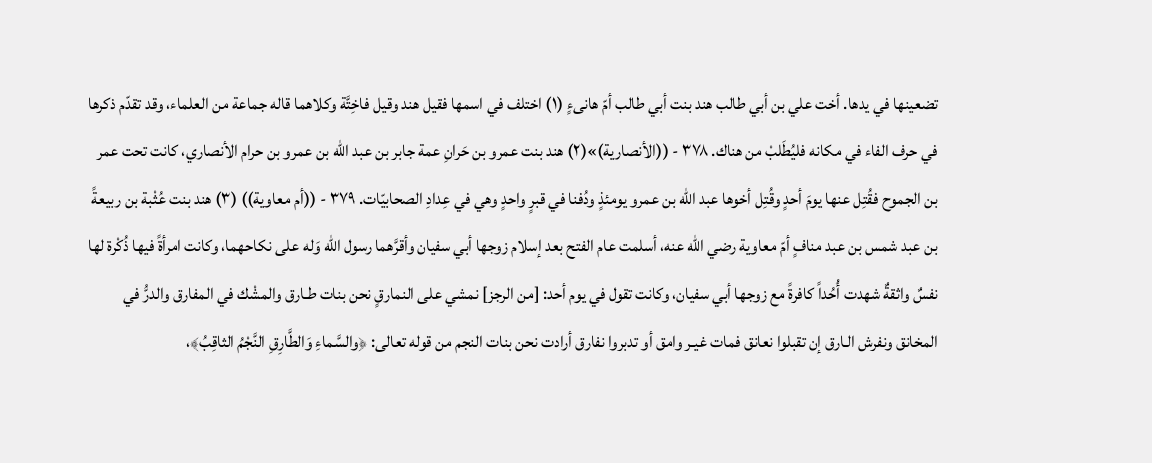تضعينها في يدها. أخت علي بن أبي طالب هند بنت أبي طالب أمّ هانىءٍ (١) اختلف في اسمها فقيل هند وقيل فاخِتَّة وكلاهما قاله جماعة من العلماء، وقد تقدّم ذكرها في حرف الفاء في مكانه فليُطَلبْ من هناك. ٣٧٨ - ((الأنصارية)»(٢) هند بنت عمرو بن حَرانِ عمة جابر بن عبد الله بن عمرو بن حرام الأنصاري، كانت تحت عمر بن الجموح فقُتِل عنها يومَ أحدٍ وقُتِل أخوها عبد الله بن عمرو يومئذٍ ودُفنا في قبرٍ واحدٍ وهي في عِدادِ الصحابيّات. ٣٧٩ - ((أم معاوية)) (٣) هند بنت عُثْبة بن ربيعةً بن عبد شمس بن عبد منافٍ أمّ معاوية رضي الله عنه، أسلمت عام الفتح بعد إسلام زوجها أبي سفيان وأقرَّهما رسول الله وَله على نكاحهما، وكانت امرأةً فيها ذُكْرة لها نفسٌ واثقةٌ شهدت أُحُداً كافرةً مع زوجها أبي سفيان، وكانت تقول في يوم أحد: [من الرجز] نمشي على النمارقٍ نحن بنات طـارق والمشْك في المفارق والدرُّ في المخانق ونفرش الـارق إن تقبلوا نعانق فمات غيـر وامق أو تدبروا نفارق أرادت نحن بنات النجم من قوله تعالى: ﴿والسَّماءِ وَالطَّارِقِ النَّجْمُ الثاقِبُ﴾،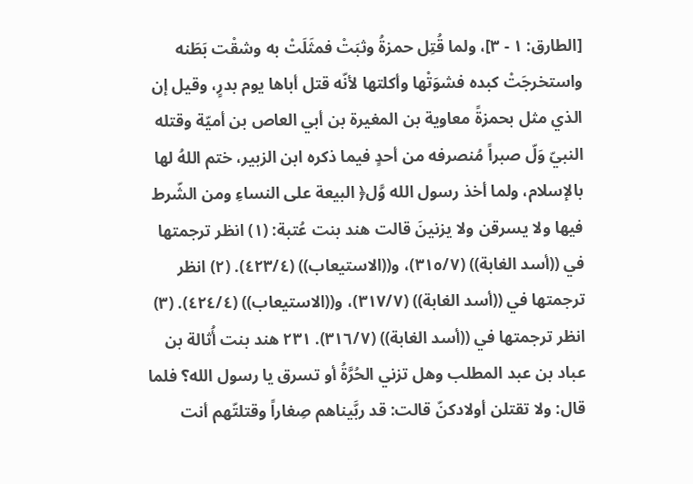[الطارق: ١ - ٣]، ولما قُتِل حمزةُ وثبَتْ فمثَلَتْ به وشقْت بَطَنه واستخرجَتْ كبده فشوَتْها وأكلتها لأنّه قتل أباها يوم بدرٍ، وقيل إن الذي مثل بحمزةً معاوية بن المغيرة بن أبي العاص بن أميّة وقتله النبيّ وَلّ صبراً مُنصرفه من أحدٍ فيما ذكره ابن الزبير، ختم اللهُ لها بالإسلام، ولما أخذ رسول الله وَّل﴿ البيعة على النساءِ ومن الشّرط فيها ولا يسرقن ولا يزنينَ قالت هند بنت عُتبة: (١) انظر ترجمتها في ((أسد الغابة)) (٣١٥/٧)، و((الاستيعاب)) (٤٢٣/٤). (٢) انظر ترجمتها في ((أسد الغابة)) (٣١٧/٧)، و((الاستيعاب)) (٤٢٤/٤). (٣) انظر ترجمتها في ((أسد الغابة)) (٣١٦/٧). ٢٣١ هند بنت أُثالة بن عباد بن عبد المطلب وهل تزني الحُرَّةُ أو تسرق يا رسول الله؟ فلما قال: ولا تقتلن أولادكنّ قالت: قد ربَّيناهم صِغاراً وقتلتّهم أنت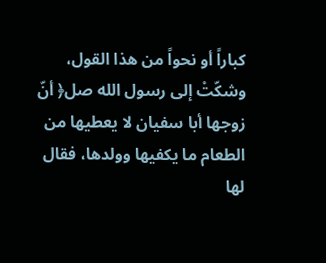كباراً أو نحواً من هذا القول، وشكّتْ إلى رسول الله صل﴿ أنّ زوجها أبا سفيان لا يعطيها من الطعام ما يكفيها وولدها، فقال لها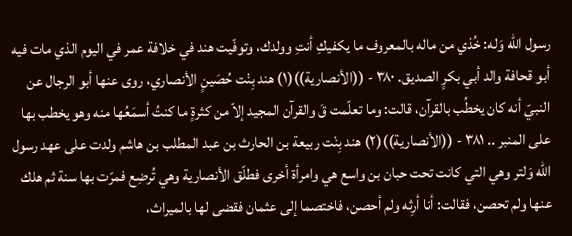رسول الله وَله: خُذي من ماله بالمعروف ما يكفيكِ أنتِ وولدك، وتوفّيت هند في خلافة عمر في اليوم الذي مات فيه أبو قحافة والد أبي بكرٍ الصديق. ٣٨٠ - ((الأنصارية))(١) هند بِنْت حُصَينٍ الأنصاري، روى عنها أبو الرجال عن النبيّ أنه كان يخطُب بالقرآن، قالت: وما تعلّمت قَ والقرآن المجيد إلاّ من كثرةٍ ما كنتُ أسمَعُها منه وهو يخطب بها على المنبر .. ٣٨١ - ((الأنصارية))(٢) هند بِنْت ربيعة بن الحارث بن عبد المطلب بن هاشم ولدت على عهد رسول الله وَلتر وهي التي كانت تحت حبان بن واسع هي وامرأة أخرى فطلّق الأنصارية وهي تُرضِع فمرّت بها سنة ثم هلك عنها ولم تحصن، فقالت: أنا أرِثه ولم أحصن، فاختصما إلى عثمان فقضى لها بالميراث،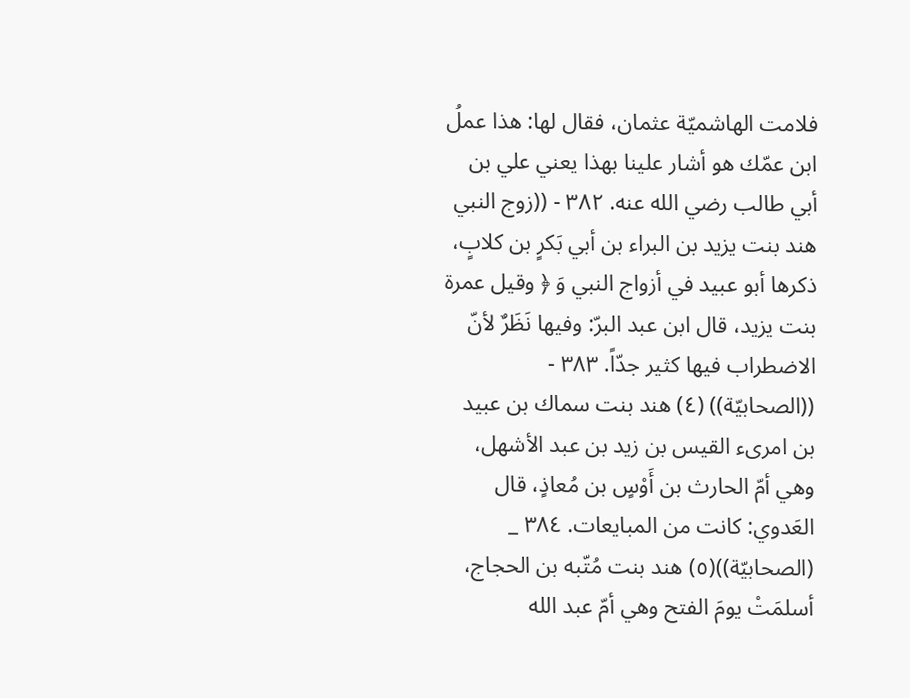فلامت الهاشميّة عثمان، فقال لها: هذا عملُ ابن عمّك هو أشار علينا بهذا يعني علي بن أبي طالب رضي الله عنه. ٣٨٢ - ((زوج النبي هند بنت يزيد بن البراء بن أبي بَكرٍ بن كلابٍ، ذكرها أبو عبيد في أزواج النبي وَ ﴿ وقيل عمرة بنت يزيد، قال ابن عبد البرّ: وفيها نَظَرٌ لأنّ الاضطراب فيها كثير جدّاً. ٣٨٣ - ((الصحابيّة)) (٤) هند بنت سماك بن عبيد بن امرىء القيس بن زيد بن عبد الأشهل، وهي أمّ الحارث بن أَوْسٍ بن مُعاذٍ، قال العَدوي: كانت من المبايعات. ٣٨٤ _ (الصحابيّة))(٥) هند بنت مُتّبه بن الحجاج، أسلمَتْ يومَ الفتح وهي أمّ عبد الله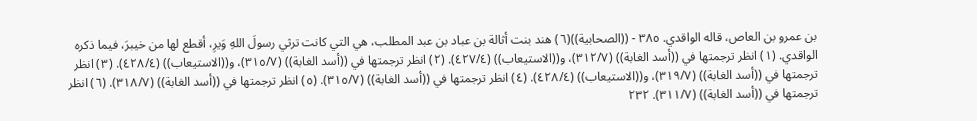بن عمرو بن العاص، قاله الواقدي. ٣٨٥ - ((الصحابية))(٦) هند بنت أثالة بن عباد بن عبد المطلب، هي التي كانت ترثي رسولَ اللهِ وَيرِ، أقطع لها من خيبرَ، فيما ذكره الواقدي. (١) انظر ترجمتها في ((أسد الغابة)) (٣١٢/٧)، و((الاستيعاب)) (٤٢٧/٤). (٢) انظر ترجمتها في ((أسد الغابة)) (٣١٥/٧)، و((الاستيعاب)) (٤٢٨/٤). (٣) انظر ترجمتها في ((أسد الغابة)) (٣١٩/٧)، و((الاستيعاب)) (٤٢٨/٤). (٤) انظر ترجمتها في ((أسد الغابة)) (٣١٥/٧). (٥) انظر ترجمتها في ((أسد الغابة)) (٣١٨/٧). (٦) انظر ترجمتها في ((أسد الغابة)) (٣١١/٧). ٢٣٢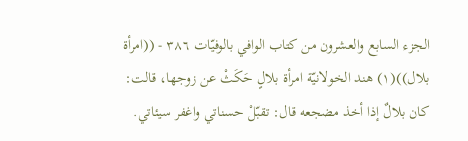الجزء السابع والعشرون من كتاب الوافي بالوفيّات ٣٨٦ - ((امرأة بلال))(١) هند الخولانيّة امرأة بلالٍ حَكَثْ عن زوجها، قالت: كان بلالٌ إذا أخذ مضجعه قال: تقبّلْ حسناتي واغفر سيئاتي.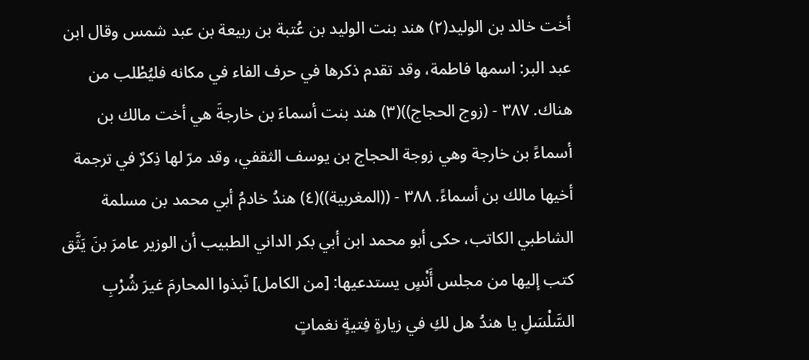أخت خالد بن الوليد(٢) هند بنت الوليد بن عُتبة بن ربيعة بن عبد شمس وقال ابن عبد البر: اسمها فاطمة، وقد تقدم ذكرها في حرف الفاء في مكانه فليُطْلب من هناك. ٣٨٧ - (زوج الحجاج))(٣) هند بنت أسماءَ بن خارجةَ هي أخت مالك بن أسماءً بن خارجة وهي زوجة الحجاج بن يوسف الثقفي، وقد مرّ لها ذِكرٌ في ترجمة أخيها مالك بن أسماءً. ٣٨٨ - ((المغربية))(٤) هندُ خادمُ أبي محمد بن مسلمة الشاطبي الكاتب، حكى أبو محمد ابن أبي بكر الداني الطبيب أن الوزير عامرَ بنَ يَثَّق كتب إليها من مجلس أَنْسٍ يستدعيها: [من الكامل] نّبذوا المحارمَ غيرَ شُرْبِ السَّلْسَلِ يا هندُ هل لكِ في زيارةٍ فِتيةٍ نغماتٍ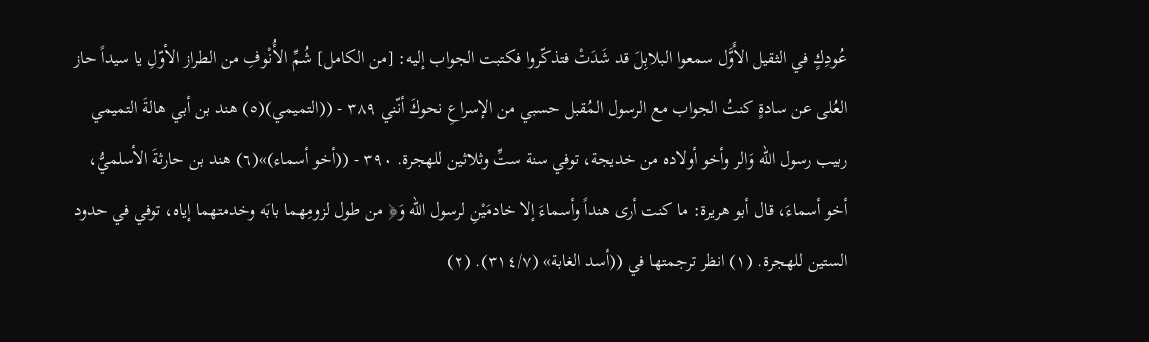عُودِكٍ في الثقيل الأَوَّل سمعوا البلابِلَ قد شَدَتْ فتذكّروا فكتبت الجواب إليه: [من الكامل] شُمِّ الأُنْوفِ من الطراز الأوّلِ يا سيداً حاز العُلى عن سادةٍ كنتُ الجواب مع الرسول المُقبل حسبي من الإسراعِ نحوكَ أنّني ٣٨٩ - ((التميمي)(٥) هند بن أبي هالةَ التميمي ربيب رسول الله وَالر وأخو أولاده من خديجة، توفي سنة ستِّ وثلاثين للهجرة. ٣٩٠ - ((أخو أسماء)»(٦) هند بن حارثةَ الأسلميُّ، أخو أسماءَ، قال أبو هريرة: ما كنت أرى هنداً وأسماءَ إلا خادمَيْنِ لرسول الله وَ﴿ من طول لزومِهما بابَه وخدمتهما إياه، توفي في حدود الستين للهجرة. (١) انظر ترجمتها في ((أسد الغابة» (٣١٤/٧). (٢)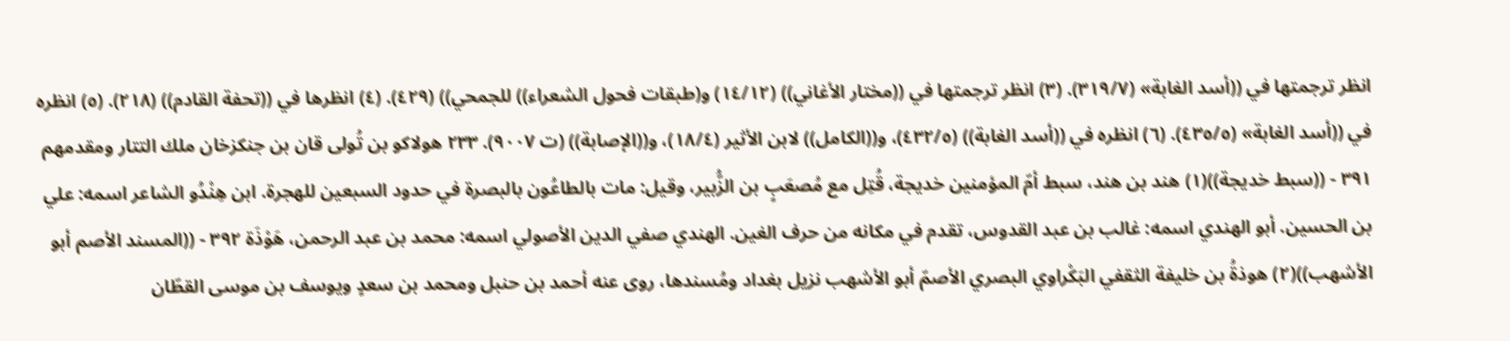انظر ترجمتها في ((أسد الغابة» (٣١٩/٧). (٣) انظر ترجمتها في ((مختار الأغاني)) (١٤/١٢) و(طبقات فحول الشعراء)) للجمحي)) (٤٢٩). (٤) انظرها في ((تحفة القادم)) (٢١٨). (٥) انظره في ((أسد الغابة» (٤٣٥/٥). (٦) انظره في ((أسد الغابة)) (٤٣٢/٥)، و((الكامل)) لابن الأثير (١٨/٤)، و((الإصابة)) (ت ٩٠٠٧). ٢٣٣ هولاكو بن تُولى قان بن جنكزخان ملك التتار ومقدمهم ٣٩١ - ((سبط خديجة))(١) هند بن هند، سبط أمّ المؤمنين خديجة، قُتِل مع مُصعَبٍ بن الزُّبير، وقيل: مات بالطاعُون بالبصرة في حدود السبعين للهجرة. ابن هِنْدُو الشاعر اسمه: علي بن الحسين. أبو الهندي اسمه: غالب بن عبد القدوس، تقدم في مكانه من حرف الغين. الهندي صفي الدين الأصولي اسمه: محمد بن عبد الرحمن، هَوْذَة ٣٩٢ - ((المسند الأصم أبو الأشهب))(٢) هوذةُ بن خليفة الثقفي البَكْراوي البصري الأصمّ أبو الأشهب نزيل بغداد ومُسندها، روى عنه أحمد بن حنبل ومحمد بن سعدٍ ويوسف بن موسى القطّان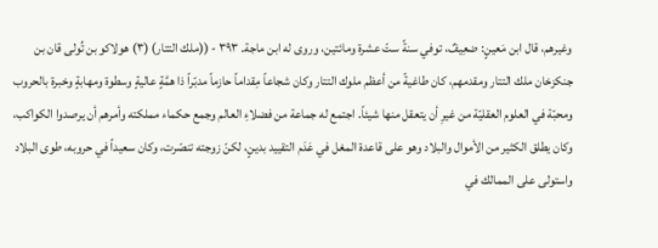وغيرهم، قال ابن مَعينٍ: ضعِيفٌ، توفي سنةً ستّ عشرة ومائتين، وروى له ابن ماجة. ٣٩٣ - ((ملك التتار) (٣) هولاكو بن تُولى قان بن جنكزخان ملك التتار ومقدمهم، كان طاغيةً من أعظم ملوك التتار وكان شجاعاً مِقداماً حازماً مدبّراً ذا همَّةٍ عاليةٍ وسطوة ومهابةٍ وخبرة بالحروب ومحبّة في العلوم العقليّة من غيرِ أن يتعقل منها شيئاً. اجتمع له جماعة من فضلاءِ العالم وجمع حكماء مملكته وأمرهم أن يرصدوا الكواكب، وكان يطلق الكثير من الأموال والبلاد وهو على قاعدة المغل في عَدَم التقييد بدينٍ، لكنّ زوجته تنصّرت، وكان سعيداً في حروبه، طوى البلاد واستولى على الممالك في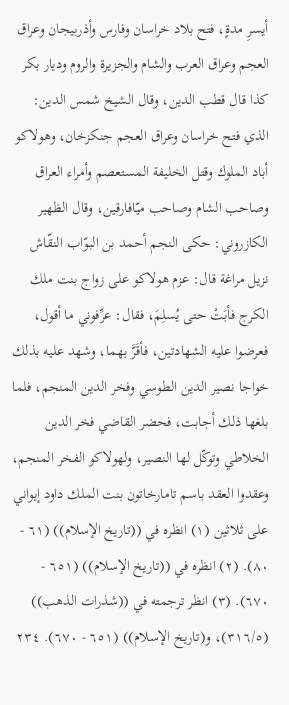أيسرِ مدةٍ، فتح بلاد خراسان وفارس وأذربيجان وعراق العجم وعراق العرب والشام والجزيرة والروم وديار بكر كذا قال قطب الدين، وقال الشيخ شمس الدين: الذي فتح خراسان وعراق العجم جنکزخان، وهولاكو أباد الملوك وقتل الخليفة المستعصم وأمراء العراق وصاحب الشام وصاحب ميّافارقين، وقال الظهير الكازروني: حكى النجم أحمد بن البوّاب النقّاش نزيل مراغة قال: عزم هولاكو على زواج بنت ملك الكرج فأبَتْ حتى يُسلِمَ، فقال: عرِّفوني ما أقول، فعرضوا عليه الشهادتين، فأقَرَّ بهما، وشهد عليه بذلك خواجا نصير الدين الطوسي وفخر الدين المنجم، فلما بلغها ذلك أجابت، فحضر القاضي فخر الدين الخلاطي وتوكّل لها النصير، ولهولاكو الفخر المنجم، وعقدوا العقد باسم تامارخاتون بنت الملك داود إيواني على ثلاثين (١) انظره في ((تاريخ الإسلام)) (٦١ - ٨٠). (٢) انظره في ((تاريخ الإسلام)) (٦٥١ - ٦٧٠). (٣) انظر ترجمته في ((شذرات الذهب)) (٣١٦/٥)، و(تاريخ الإسلام)) (٦٥١ - ٦٧٠). ٢٣٤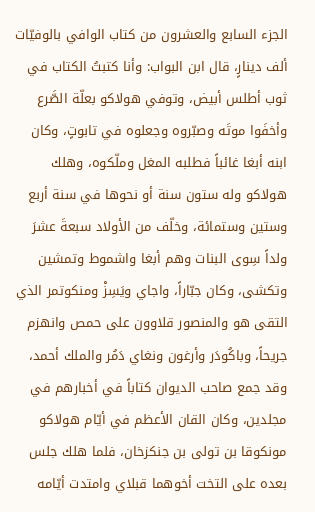الجزء السابع والعشرون من كتاب الوافي بالوفيّات ألف دينارٍ، قال ابن البواب: وأنا كتبتُ الكتاب في ثوب أطلس أبيض، وتوفي هولاكو بعلّة الصَّرع وأخفَوا موتَه وصبّروه وجعلوه في تابوتٍ، وكان ابنه أبغا غائباً فطلبه المغل وملّكوه، وهلك هولاكو وله ستون سنة أو نحوها في سنة أربع وستين وستمائة، وخلّف من الأولاد سبعةَ عشرَ ولداً سِوى البنات وهم أبغا واشموط وتمشين وتكشى، وكان جبّاراً، واجاي ويَسِزْ ومنكوتمر الذي التقى هو والمنصور قلاوون على حمص وانهزم جريحاً، وباكُودَر وأرغون ونغاي دَمُر والملك أحمد، وقد جمع صاحب الديوان كتاباً في أخبارهم في مجلدين، وكان القان الأعظم في أيّام هولاكو مونكوقا بن تولى بن جنكزخان، فلما هلك جلس بعده على التخت أخوهما قبلاي وامتدت أيّامه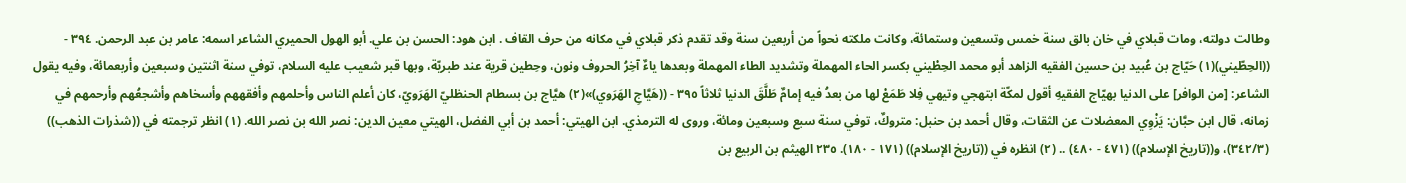وطالت دولته، ومات قبلاي في خان بالق سنة خمس وتسعين وستمائة، وكانت ملكته نحواً من أربعين سنة وقد تقدم ذكر قبلاي في مكانه من حرف القاف . ابن هود: الحسن بن علي. أبو الهول الحميري الشاعر اسمه: عامر بن عبد الرحمن. ٣٩٤ - ((الحِطّيني)(١) حَيّاج بن عُبيد بن حسين الفقيه الزاهد أبو محمد الحِطْيني بكسر الحاء المهملة وتشديد الطاء المهملة وبعدها ياءٌ آخِرُ الحروف ونون، وحِطين قرية عند طبريّة، وبها قبر شعيب عليه السلام، توفي سنة اثنتين وسبعين وأربعمائة، وفيه يقول الشاعر: [من الوافر] على الدنيا بهيّاج الفقيهِ أقول لمكّة ابتهجي وتيهي فِلا طَمَعْ لها من بعدُ فيه إمامٌ طَلَّقَ الدنيا ثلاثاً ٣٩٥ - ((هَيَّاجِ الهَرَوي)»(٢) هيَّاج بن بسطام الحنظليّ الهَرَويّ، كان أعلم الناس وأحلمهم وأفقههم وأسخاهم وأشجعُهم وأرحمهم في زمانه، قال ابن حبَّان: يَزْوِي المعضلات عن الثقات، وقال أحمد بن حنبل: متروكٌ، توفي سنة سبع وسبعين ومائة، وروى له الترمذي. ابن الهيتي: أحمد بن أبي الفضل، الهيتي معين الدين: نصر الله بن نصر الله. (١) انظر ترجمته في ((شذرات الذهب)) (٣٤٢/٣)، و((تاريخ الإسلام)) (٤٧١ - ٤٨٠) .. (٢) انظره في ((تاريخ الإسلام)) (١٧١ - ١٨٠). ٢٣٥ الهيثم بن الربيع بن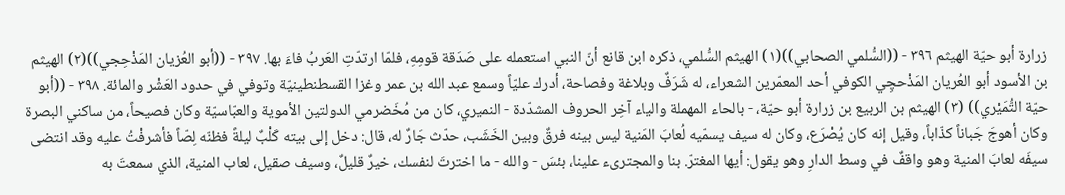زرارة أبو حيّة الهيثم ٣٩٦ - ((السُّلمي الصحابي))(١) الهيثم السُّلمي، ذكره ابن قانع أنّ النبي استعمله على صَدَقة قومِهِ، فلمّا ارتدّتِ العَربُ فاءَ بها. ٣٩٧ - ((أبو العُزيان المَذْحِجي))(٢) الهيثم بن الأسود أبو العُريان المَذْحچِي الكوفي أحد المعمّرين الشعراء، له شَرَفٌ وبلاغة وفصاحة، أدرك عليّاً وسمع عبد الله بن عمر وغزا القسطنطينيّة وتوفي في حدود العَشْر والمائة. ٣٩٨ - ((أبو حيّة التُّمَيْري)) (٣) الهيثم بن الربيع بن زرارة أبو حيّة، - بالحاء المهملة والياء آخِر الحروف المشدّدة - النميري، كان من مُخَضرمي الدولتين الأموية والعبّاسيّة وكان فصيحاً، من ساكني البصرة وكان أهوجَ جَباناً كذّاباً، وقيل إنه كان يُصْرَع، وكان له سيف يسمّيه لُعابَ المَنية ليس بينه فرقٌ وبين الخَشَب، حدّث جَارٌ له، قال: دخل إلى بيته كَلْبٌ ليلةً فظنّه لِصّاً فأشرفْتُ عليه وقد انتضى سيفَه لعابَ المنية وهو واقفٌ في وسط الدارِ وهو يقول: أيها المغترّ. بنا والمجترىء علينا، بئسَ - والله - ما اخترتَ لنفسك، خيرٌ قليلٌ، وسيف صقيل، لعاب المنية، الذي سمعتَ به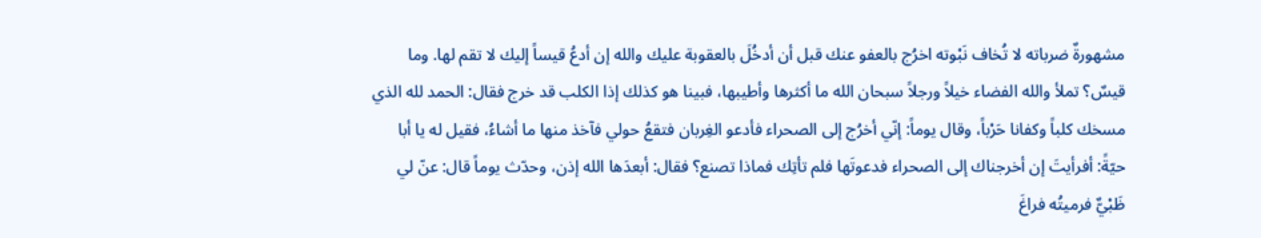مشهورةٌ ضرباته لا تُخاف نَبْوته اخرُج بالعفو عنك قبل أن أدخُلَ بالعقوبة عليك والله إن أدعُ قيساً إليك لا تقم لها. وما قيسٌ؟ تملأ والله الفضاء خيلاً ورجلاً سبحان الله ما أكثرها وأطيبها، فبينا هو كذلك إذا الكلب قد خرج فقال: الحمد لله الذي مسخك كلباً وكفانا حَرْباً، وقال يوماً: إنّي أخرُج إلى الصحراء فأدعو الغِربان فتقعُ حولي فآخذ منها ما أشاءُ، فقيل له يا أبا حيّةً: أفرأيتَ إن أخرجناك إلى الصحراء فدعوتَها فلم تأتِك فماذا تصنع؟ فقال: أبعدَها الله إذن، وحدّث يوماً قال: عنّ لي ظَبْيٌّ فرميتُه فراغَ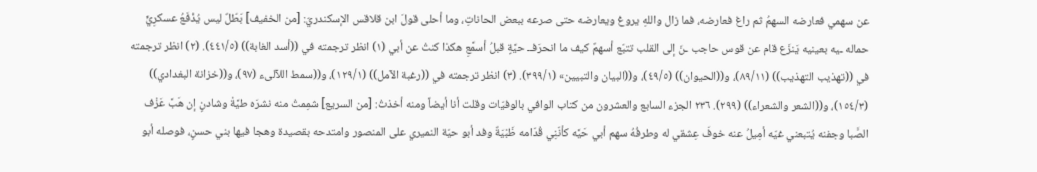عن سهمي فعارضه السهمُ ثم راغ فعارضه، فما زال واللهِ يروغ ويعارضه حتى صرعه ببعض الحاناتِ، وما أحلى قولَ ابن قلاقس الإسكندريّ: [من الخفيف] بَطّلٌ ليس يُذْفَعُ عسكرِيٍّ حماله ـيه بعينيه يَنزَع قام عن قوس حاجب ـنَ إلى القلب تتبّع أسهمٌ كيف ما انحرَفــ حيَّةٍ قبلُ أسمَّعِ هكذا كنتُ عن أبي (١) انظر ترجمته في ((أسد الغابة)) (٤٤١/٥). (٢) انظر ترجمته في ((تهذيب التهذيب)) (٨٩/١١)، و((الحيوان)) (٤٩/٥)، و((البيان والتبيين» (٣٩٩/١). (٣) انظر ترجمته في ((رغبة الآمل)) (١٢٩/١)، و((سمط اللآلىء (٩٧)، و((خزانة البغدادي)) (١٥٤/٣)، و((الشعر والشعراء)) (٢٩٩). ٢٣٦ الجزء السابع والعشرون من كتاب الوافي بالوفيّات وقلت أنا أيضاً ومنه أخذتُ: [من السريع] شمِمتُ منه نشرَه طيَّةْ وشادنٍ إن هَبَّ عَزْف الصَّبا وجفنه يُتبعني غيّه أمِيلُ عنه خوفَ عِشقي له وطرفُهُ سهم أبي حَيَّه كأنّنِي قُدّامه ظَبْيَةٌ وفد أبو حيّة النميري على المنصور وامتدحه بقصيدة وهجا فيها بني حسنٍ، فوصله أبو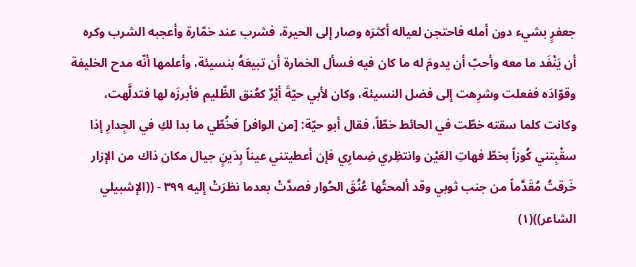جعفرٍ بشيء دون أمله فاحتجن لعياله أكثرَه وصار إلى الحيرة، فشرب عند خمّارة وأعجبه الشرب وكره أن يَنْفَد ما معه وأحبّ أن يدومَ له ما كان فيه فسأل الخمارة أن تبيعَهُ بنسيئة، وأعلمها أنّه مدح الخليفة وقوّادَه ففعلت وشرِهت إلى فضل النسيئة، وكان لأبي حيّةَ أيْرٌ كعُنق الظّليم فأبرزَه لها فتدلَّهت، وكانت كلما سقته خطّت في الحائط خطّاً، فقال أبو حيّة: [من الوافر] فخُطّي ما بدا لكِ في الجِدارِ إذا سقْبِتني كُوزاً بخطّ فهاتِ العَيْن وانتظِري ضِمارِي فإن أعطيتني عيناً بِدَينٍ جيال مكان ذاك من الإزار خَرقتُ مُقَدَّماً من جنب ثوبي وقد ألمحتُها عُنُقَ الحُوار فصدَّتْ بعدما نظرَتْ إليه ٣٩٩ - ((الإشبيلي الشاعر))(١)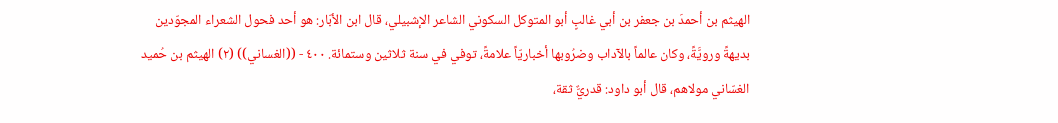الهيثم بن أحمدَ بن جعفر بن أبي غالبٍ أبو المتوكل السكوني الشاعر الإشبيلي، قال ابن الأبّار: هو أحد فحول الشعراء المجوّدين بديهةً ورويَّةً، وكان عالماً بالآداب وضرُوبها أخباريّاً علامةً، توفي في سنة ثلاثين وستمائة. ٤٠٠ - ((الغساني)) (٢) الهيثم بن حُميد الغسّاني مولاهم، قال أبو داود: قدريٌّ ثقة،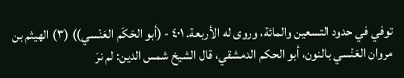توفي في حدود التسعين والمائة، وروى له الأربعة. ٤٠١ - (أبو الحَكَم العَنْسي)) (٣) الهيثم بن مروان العَنْسي بالنون، أبو الحكم الدمشقي، قال الشيخ شمس الدين: لم نرَ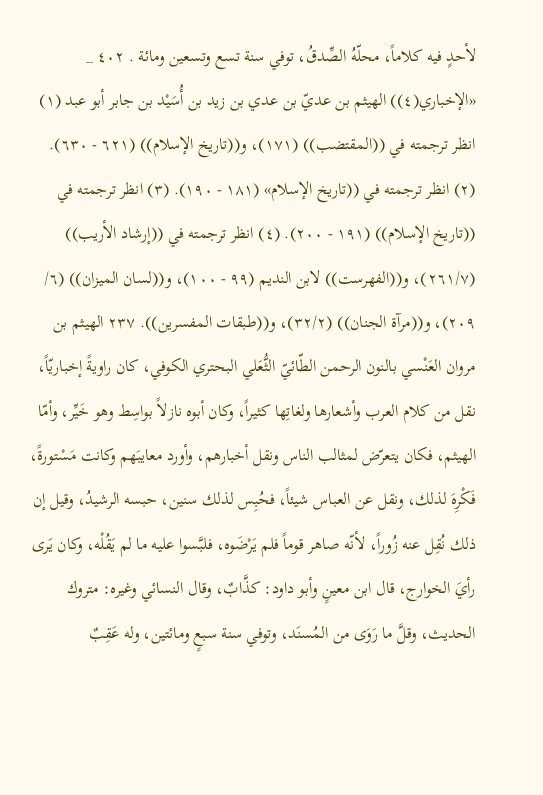لأحدٍ فيه كلاماً، محلّهُ الصِّدقُ، توفي سنة تسع وتسعين ومائة . ٤٠٢ _ «الإخباري(٤)) الهيثم بن عديّ بن عدي بن زيد بن أُسَيْد بن جابر أبو عبد (١) انظر ترجمته في ((المقتضب)) (١٧١)، و((تاريخ الإسلام)) (٦٢١ - ٦٣٠). (٢) انظر ترجمته في ((تاريخ الإسلام» (١٨١ - ١٩٠). (٣) انظر ترجمته في ((تاريخ الإسلام)) (١٩١ - ٢٠٠). (٤) انظر ترجمته في ((إرشاد الأريب)) (٢٦١/٧)، و((الفهرست)) لابن النديم (٩٩ - ١٠٠)، و((لسان الميزان)) (٦/ ٢٠٩)، و((مرآة الجنان)) (٣٢/٢)، و((طبقات المفسرين)). ٢٣٧ الهيثم بن مروان العَنْسي بالنون الرحمن الطّائيّ الثُّعَلي البحتري الكوفي، كان راويةً إخباريّاً، نقل من كلام العرب وأشعارها ولغاتِها كثيراً، وكان أبوه نازلاً بواسِط وهو خَيِّر، وأمّا الهيثم، فكان يتعرّض لمثالب الناس ونقل أخبارهم، وأورد معايبَهم وكانت مَسْتورةً، فَكْرِهَ لذلك، ونقل عن العباس شيئاً، فحُبِس لذلك سنين، حبسه الرشيدُ، وقيل إن ذلك نُقِل عنه زُوراً، لأنّه صاهر قوماً فلم يَرْضَوه، فلبَّسوا عليه ما لم يَقُلْه، وكان يَرى رأيَ الخوارج، قال ابن معينٍ وأبو داود: كذَّابٌ، وقال النسائي وغيره: متروك الحديث، وقلَّ ما رَوَى من المُسنَد، وتوفي سنة سبعٍ ومائتين، وله عَقِبٌ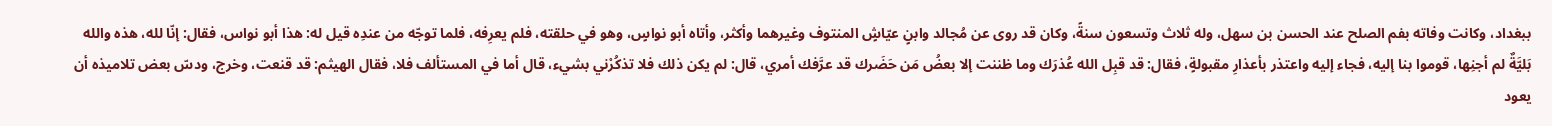ببغداد، وكانت وفاته بفم الصلح عند الحسن بن سهل، وله ثلاث وتسعون سنةً، وكان قد روى عن مُجالد وابنٍ عيّاشٍ المنتوف وغيرهما وأكثر، وأتاه أبو نواسٍ، وهو في حلقته، فلم يعرِفه، فلما توجّه من عندِه قيل له: هذا أبو نواس، فقال: إنّا لله، هذه والله بَليَّةٌ لم أجنِها، قوموا بنا إليه، فجاء إليه واعتذر بأعذارِ مقبولةٍ، فقال: قد قبِل الله عُذرَك وما ظننت إلا بعضُ مَن حَضَرك قد عرَّفك أمري، قال: لم يكن ذلك فلا تذكُرْني بشيء، قال أما في المستألف فلا، فقال الهيثم: قد قنعت، وخرج، ودسّ بعض تلاميذه أن يعود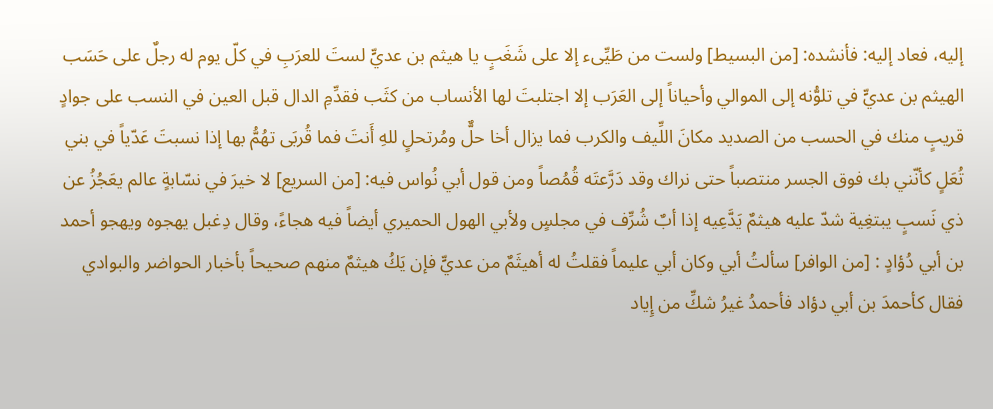إليه، فعاد إليه: فأنشده: [من البسيط] ولست من طَيِّىء إلا على شَغَبٍ يا هيثم بن عديٍّ لستَ للعرَبِ في كلّ يوم له رجلٌ على حَسَب الهيثم بن عديٍّ في تلوُّنه إلى الموالي وأحياناً إلى العَرَب إلا اجتلبتَ لها الأنساب من کثَب فقدِّمِ الدال قبل العين في النسب على جوادٍ قريبٍ منك في الحسب من الصديد مكانَ اللِّيف والكرب فما يزال أخا حلٌّ ومُرتحلٍ للهِ أَنتَ فما قُربَى تھُمُّ بها إذا نسبتَ عَدّياً في بني تُعَلٍ كأنّني بك فوق الجسر منتصباً حتى نراك وقد دَرَّعتَه قُمُصاً ومن قول أبي نُواس فيه: [من السريع] لا خيرَ في نسّابةٍ عالم يعَجُزُ عن ذي نَسبٍ يبتغِية شدّ عليه هيثمٌ يَدَّعِيه إذا أبٌ شُرِّف في مجلسٍ ولأبي الهول الحميري أيضاً فيه هجاءً، وقال دِغبل يهجوه ويهجو أحمد بن أبي دُؤادٍ : [من الوافر] سألتُ أبي وكان أبي عليماً فقلتُ له أهيثَمٌ من عديٍّ فإن يَكُ هيثمٌ منهم صحيحاً بأخبار الحواضر والبوادي فقال كأحمدَ بن أبي دؤاد فأحمدُ غيرُ شكِّ من إِياد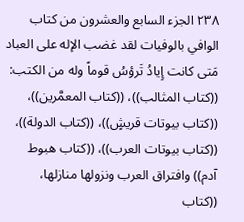٢٣٨ الجزء السابع والعشرون من كتاب الوافي بالوفيات لقد غضب الإله على العباد مَتى كانت إِيادُ تَرؤسُ قوماً وله من الكتب: ((كتاب المثالب))، ((كتاب المعمَّرين))، ((كتاب بيوتات قريشٍ))، ((كتاب الدولة))، ((كتاب بيوتات العرب))، ((كتاب هبوط آدم)) وافتراق العرب ونزولها منازلها، ((كتاب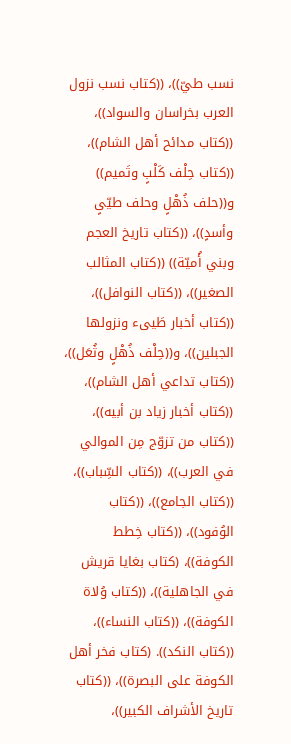نسب طيّ))، ((كتاب نسب نزول العرب بخراسان والسواد))، ((كتاب مدائح أهل الشام))، ((كتاب حِلْف كَلْبٍ وتَميم)) و((حلف ذُهْلٍ وحلف طيّىٍ وأسدٍ))، ((كتاب تاريخ العجم وبني أُميّة)) ((كتاب المثالب الصغير))، ((كتاب النوافل))، ((كتاب أخبار طَيىء ونزولها الجبلين))، و((حِلْف ذُهْلٍ وثُعَل))، ((كتاب تداعي أهل الشام))، ((كتاب أخبار زياد بن أبيه))، ((كتاب من تزوّج مِن الموالي في العرب))، ((كتاب السِّباب))، ((كتاب الجامع))، ((كتاب الوُفود))، ((كتاب خِطط الكوفة))، (كتاب بغايا قريش في الجاهلية))، ((كتاب وُلاة الكوفة))، ((كتاب النساء))، ((كتاب النكد)). (كتاب فخر أهل الكوفة على البصرة))، ((كتاب تاريخ الأشراف الكبير))،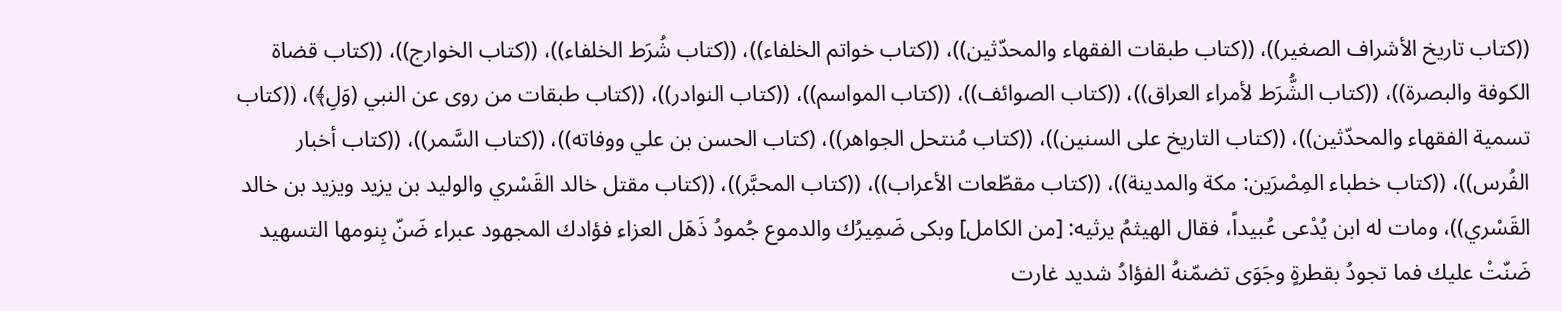((كتاب تاريخ الأشراف الصغير))، ((كتاب طبقات الفقهاء والمحدّثين))، ((كتاب خواتم الخلفاء))، ((كتاب شُرَط الخلفاء))، ((كتاب الخوارج))، ((كتاب قضاة الكوفة والبصرة))، ((كتاب الشُّرَط لأمراء العراق))، ((كتاب الصوائف))، ((كتاب المواسم))، ((كتاب النوادر))، ((كتاب طبقات من روى عن النبي (وَلِ﴾)، ((كتاب تسمية الفقهاء والمحدّثين))، ((كتاب التاريخ على السنين))، ((كتاب مُنتحل الجواهر))، (كتاب الحسن بن علي ووفاته))، ((كتاب السَّمر))، ((كتاب أخبار الفُرس))، ((كتاب خطباء المِصْرَين: مكة والمدينة))، ((كتاب مقطّعات الأعراب))، ((كتاب المحبَّر))، ((كتاب مقتل خالد القَسْري والوليد بن يزيد ويزيد بن خالد القَسْري))، ومات له ابن يُدْعى عُبيداً، فقال الهيثمُ يرثيه: [من الكامل] وبكى ضَمِيرُك والدموع جُمودُ ذَهَل العزاء فؤادك المجهود عبراء ضَنّ بِنومها التسهيد ضَنّتْ عليك فما تجودُ بقطرةٍ وجَوَى تضمّنهُ الفؤادُ شديد غارت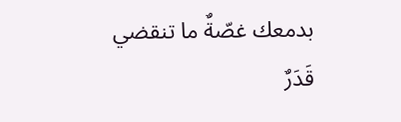بدمعك غصّةٌ ما تنقضي قَدَرٌ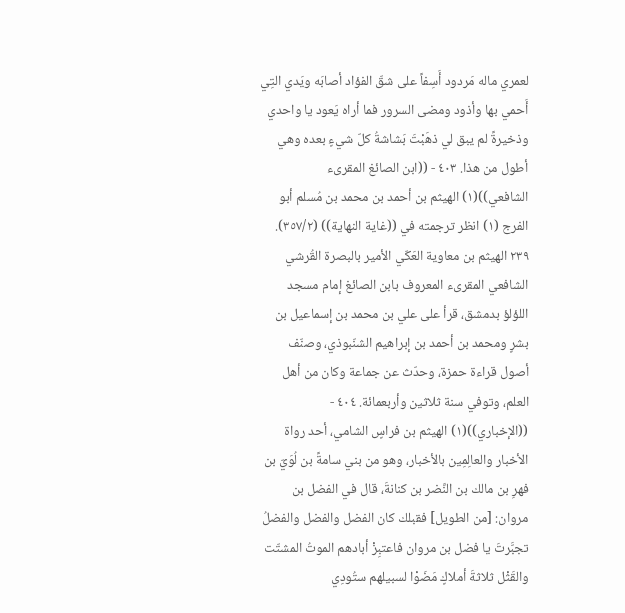لعمري ماله مَردود أَسِفاً على شقّ الفؤاد أصابَه ويَدي التِي أَحمي بها وأذود ومضى السرور فما أراه يَعود يا واحدي وذخيرةً لم يبق لي ذهَبْتَ بَشاشةُ كلّ شيءٍ بعده وهي أطول من هذا. ٤٠٣ - ((ابن الصائغ المقرىء الشافعي))(١) الهيثم بن أحمد بن محمد بن مُسلم أبو الفرج (١) انظر ترجمته في ((غاية النهاية)) (٣٥٧/٢). ٢٣٩ الهيثم بن معاوية العَكّي الأمير بالبصرة القُرشي الشافعي المقرىء المعروف بابن الصائغ إمام مسجد اللؤلؤ بدمشق، قرأ على علي بن محمد بن إسماعيل بن بشرٍ ومحمد بن أحمد بن إبراهيم الشنّبوذي، وصنّف أصول قراءة حمزة، وحدّث عن جماعة وكان من أهل العلم، وتوفي سنة ثلاثين وأربعمائة. ٤٠٤ - ((الإخباري))(١) الهيثم بن فراسٍ الشامي، أحد رواة الأخبار والعالِمِين بالأخبار، وهو من بني سامةً بن لُوَيّ بن فهرِ بن مالك بن النَّضر بن كنانةَ، قال في الفضل بن مروان: [من الطويل] فقبلك كان الفضل والفضل والفضلُ تجبَّرتَ يا فضل بن مروان فاعتبِزْ أبادهم الموتُ المشتّت والقَثْل ثلاثةَ أملاكٍ مَضَوْا لسبيلهم ستُودِي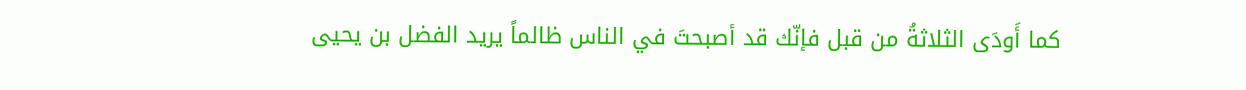كما أَودَى الثلاثةُ من قبل فإنّك قد أصبحتَ في الناس ظالماً يريد الفضل بن يحيى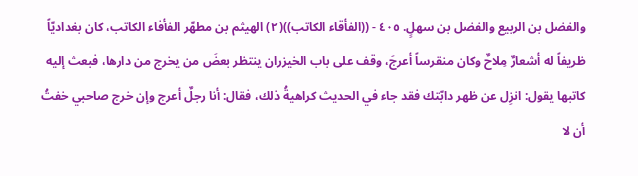والفضل بن الربيع والفضل بن سهلٍ. ٤٠٥ - ((الفأقاء الكاتب))(٢) الهيثم بن مطهّر الفأفاء الكاتب، كان بغداديّاً ظريفاً له أشعارٌ مِلاحٌ وكان منقرساً أعرجَ، وقف على باب الخيزران ينتظر بعضَ من يخرج من دارها، فبعث إليه كاتبها يقول: انزِل عن ظهر دابّتك فقد جاء في الحديث كراهيةُ ذلك، فقال: أنا رجلٌ أعرج وإن خرج صاحبي خفتُ أن لا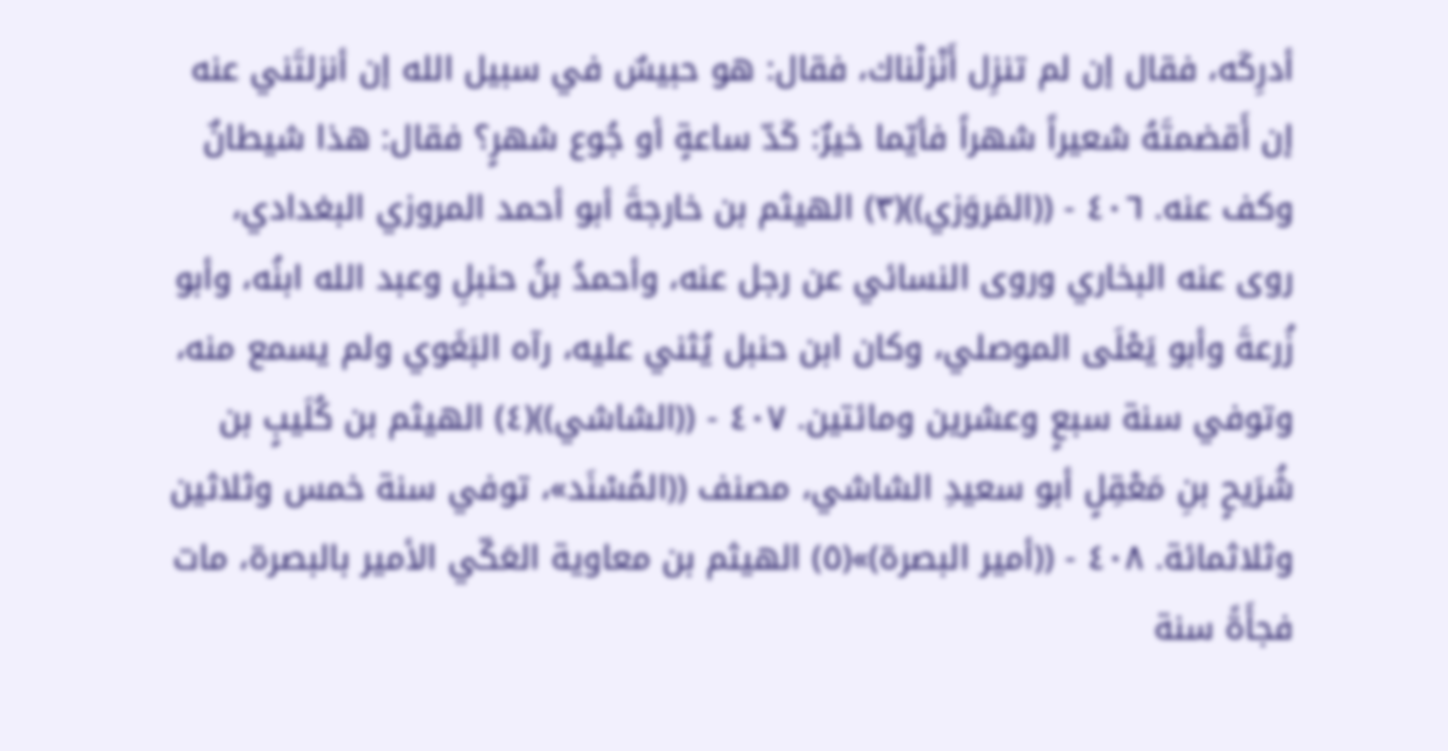أدرِكَه، فقال إن لم تنزِل أَنْزلْناك، فقال: هو حبيسٌ في سبيل الله إن أنزلتَني عنه إن أَقضمتَهُ شعيراً شهراً فأيّما خيرٌ: كَدّ ساعةٍ أو جُوع شهرٍ؟ فقال: هذا شيطانٌ وکف عنه. ٤٠٦ - ((المَروَزي))(٣) الهيثم بن خارجةَ أبو أحمد المروزي البغدادي، روى عنه البخاري وروى النسائي عن رجل عنه، وأحمدُ بنُ حنبلِ وعبد الله ابنُه، وأبو زُرعةَ وأبو يَعْلَى الموصلي، وكان ابن حنبل يُثني عليه، رآه البَغَوي ولم يسمع منه، وتوفي سنة سبعٍ وعشرين ومائتين. ٤٠٧ - ((الشاشي))(٤) الهيثم بن كُلَيبٍ بن شُرَيحٍ بنِ مَعْقِلٍ أبو سعيدِ الشاشي، مصنف ((المُسْنَد»، توفي سنة خمس وثلاثين وثلاثمائة. ٤٠٨ - ((أمير البصرة)»(٥) الهيثم بن معاوية العَكّي الأمير بالبصرة، مات فجأَةً سنة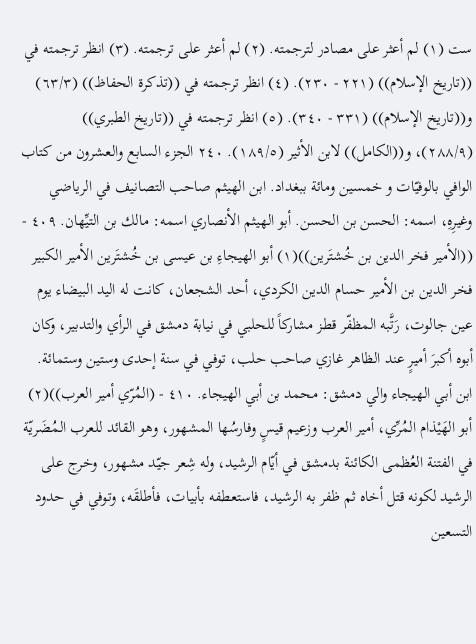ست (١) لم أعثر على مصادر لترجمته. (٢) لم أعثر على ترجمته. (٣) انظر ترجمته في ((تاريخ الإسلام)) (٢٢١ - ٢٣٠). (٤) انظر ترجمته في ((تذكرة الحفاظ)) (٦٣/٣) و((تاريخ الإسلام)) (٣٣١ - ٣٤٠). (٥) انظر ترجمته في ((تاريخ الطبري)) (٢٨٨/٩)، و((الكامل)) لابن الأثير (١٨٩/٥). ٢٤٠ الجزء السابع والعشرون من كتاب الوافي بالوفيّات و خمسين ومائة ببغداد. ابن الهيثم صاحب التصانيف في الرياضي وغيرِهِ، اسمه: الحسن بن الحسن. أبو الهيثم الأنصاري اسمه: مالك بن التيِّهان. ٤٠٩ - ((الأمير فخر الدين بن خُشتَرين))(١) أبو الهيجاءِ بن عيسى بن خُشتَرين الأمير الكبير فخر الدين بن الأمير حسام الدین الكردي، أحد الشجعان، کانت له اليد البيضاء يوم عين جالوت، رَتَّبه المظفّر قطز مشاركاً للحلبي في نيابة دمشق في الرأي والتدبير، وكان أبوه أكبرَ أميرٍ عند الظاهر غازي صاحب حلب، توفي في سنة إحدى وستين وستمائة. ابن أبي الهيجاء والي دمشق: محمد بن أبي الهيجاء. ٤١٠ - (المُرّي أمير العرب))(٢) أبو الهَيْذام المُرِّي، أمير العرب وزعيم قيسٍ وفارسُها المشهور، وهو القائد للعرب المُضَريّة في الفتنة العُظمى الكائنة بدمشق في أيّام الرشيد، وله شِعر جيّد مشهور، وخرج على الرشيد لكونه قتل أخاه ثم ظفر به الرشيد، فاستعطفه بأبيات، فأطلقَه، وتوفي في حدود التسعين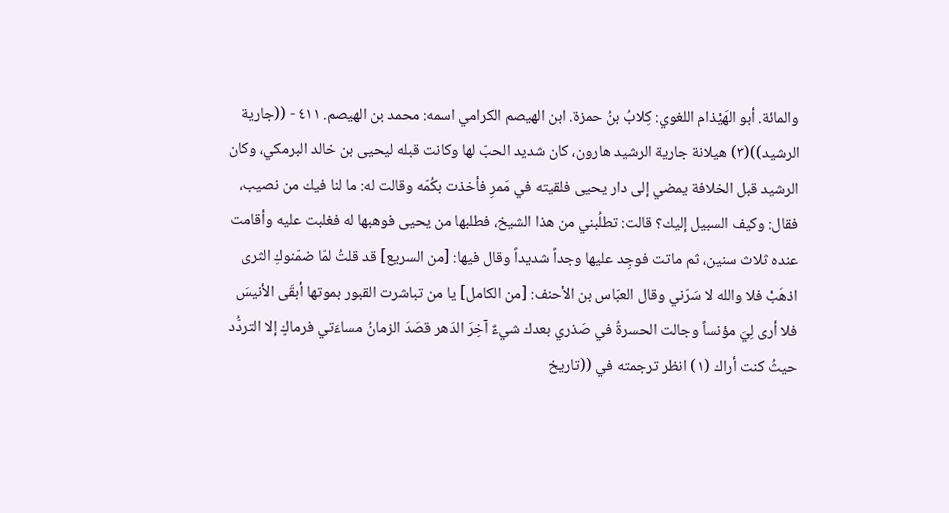والمائة. أبو الهَيْذام اللغوي: كِلابُ بنُ حمزة. ابن الهيصم الكرامي اسمه: محمد بن الهيصم. ٤١١ - ((جارية الرشيد))(٣) هيلانة جارية الرشيد هارون، كان شديد الحبّ لها وكانت قبله ليحيى بن خالد البرمكي، وكان الرشيد قبل الخلافة يمضي إلى دار يحيى فلقيته في مَمرِ فأخذت بكُمّه وقالت له: ما لنا فيك من نصيب، فقال: وكيف السبيل إليك؟ قالت: تطلُبني من هذا الشيخ، فطلبها من يحيى فوهبها له فغلبت عليه وأقامت عنده ثلاث سنين، ثم ماتت فوجِد عليها وجداً شديداً وقال فيها: [من السريع] قد قلتُ لمّا ضمّنوكِ الثرى اذهَبْ فلا والله لا سَرّني وقال العبّاس بن الأحنف: [من الكامل] يا من تباشرت القبور بموتها أبقَى الأنيسَ فلا أرى لِيَ مؤنساً وجالت الحسرةُ في صَذري بعدك شيءٌ آخِرَ الدَهر قصَدَ الزمانُ مساءَتي فرماكٍ إلا التردُّد حيثُ كنت أراك (١) انظر ترجمته في ((تاريخ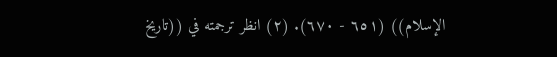الإسلام)) (٦٥١ - ٦٧٠). (٢) انظر ترجمته في ((تاريخ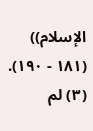الإسلام)) (١٨١ - ١٩٠). (٣) لم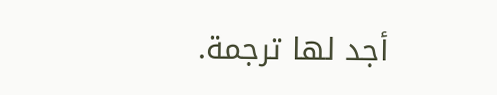أجد لها ترجمة.